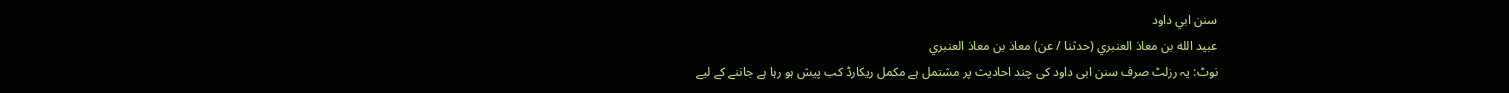سنن ابي داود
عبيد الله بن معاذ العنبري (حدثنا / عن) معاذ بن معاذ العنبري
نوٹ: یہ رزلٹ صرف سنن ابی داود کی چند احادیث پر مشتمل ہے مکمل ریکارڈ کب پیش ہو رہا ہے جاننے کے لیے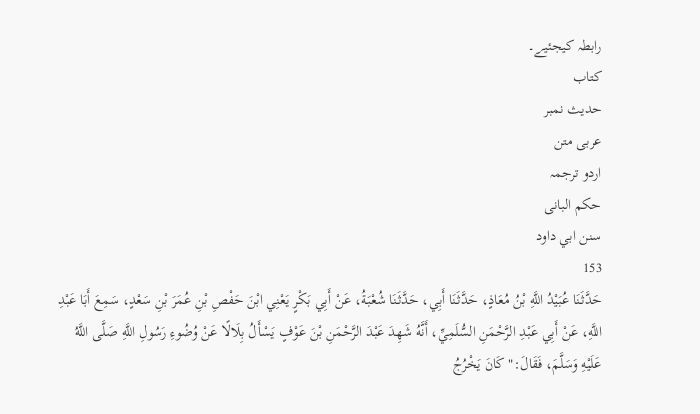رابطہ کیجئیے۔
کتاب
حدیث نمبر
عربی متن
اردو ترجمہ
حکم البانی
سنن ابي داود
153
حَدَّثَنَا عُبَيْدُ اللَّهِ بْنُ مُعَاذٍ، حَدَّثَنَا أَبِي، حَدَّثَنَا شُعْبَةُ، عَنْ أَبِي بَكْرٍ يَعْنِي ابْنَ حَفْصِ بْنِ عُمَرَ بْنِ سَعْدٍ، سَمِعَ أَبَا عَبْدِ اللَّهِ، عَنْ أَبِي عَبْدِ الرَّحْمَنِ السُّلَمِيِّ، أَنَّهُ شَهِدَ عَبْدَ الرَّحْمَنِ بْنَ عَوْفٍ يَسْأَلُ بِلَالًا عَنْ وُضُوءِ رَسُولِ اللَّهِ صَلَّى اللَّهُ عَلَيْهِ وَسَلَّمَ، فَقَالَ:" كَانَ يَخْرُجُ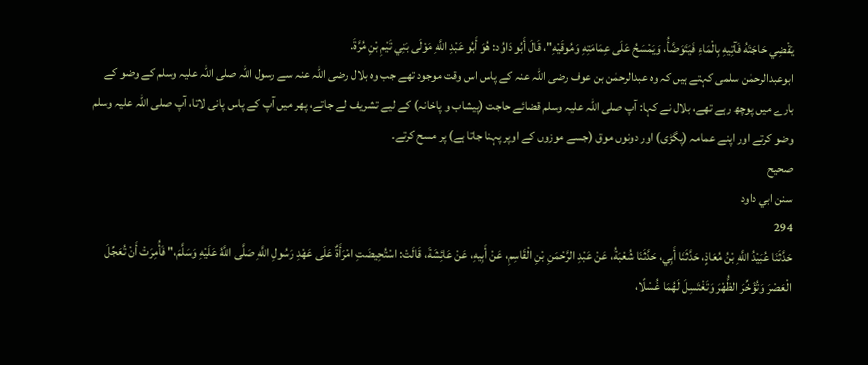يَقْضِي حَاجَتَهُ فَآتِيهِ بِالْمَاءِ فَيَتَوَضَّأُ، وَيَمْسَحُ عَلَى عِمَامَتِهِ وَمُوقَيْهِ"، قَالَ أَبُو دَاوُد: هُوَ أَبُو عَبْدِ اللَّهِ مَوْلَى بَنِي تَيْمِ بْنِ مُرَّةَ.
ابوعبدالرحمٰن سلمی کہتے ہیں کہ وہ عبدالرحمٰن بن عوف رضی اللہ عنہ کے پاس اس وقت موجود تھے جب وہ بلال رضی اللہ عنہ سے رسول اللہ صلی اللہ علیہ وسلم کے وضو کے بارے میں پوچھ رہے تھے، بلال نے کہا: آپ صلی اللہ علیہ وسلم قضائے حاجت (پیشاب و پاخانہ) کے لیے تشریف لے جاتے، پھر میں آپ کے پاس پانی لاتا، آپ صلی اللہ علیہ وسلم وضو کرتے اور اپنے عمامہ (پگڑی) اور دونوں موق (جسے موزوں کے اوپر پہنا جاتا ہے) پر مسح کرتے۔
صحيح
سنن ابي داود
294
حَدَّثَنَا عُبَيْدُ اللَّهِ بْنُ مُعَاذٍ، حَدَّثَنَا أَبِي، حَدَّثَنَا شُعْبَةُ، عَنْ عَبْدِ الرَّحْمَنِ بْنِ الْقَاسِمِ، عَنْ أَبِيهِ، عَنْ عَائِشَةَ، قَالَتْ: اسْتُحِيضَتِ امْرَأَةٌ عَلَى عَهْدِ رَسُولِ اللَّهِ صَلَّى اللَّهُ عَلَيْهِ وَسَلَّمَ،" فَأُمِرَتْ أَنْ تُعَجِّلَ الْعَصْرَ وَتُؤَخِّرَ الظُّهْرَ وَتَغْتَسِلَ لَهُمَا غُسْلًا،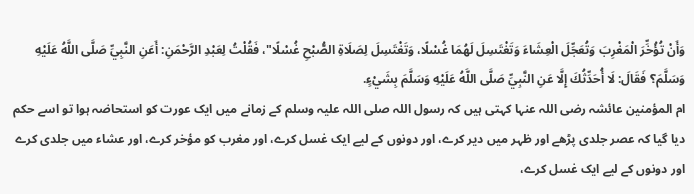وَأَنْ تُؤُخِّرَ الْمَغْرِبَ وَتُعَجِّلَ الْعِشَاءَ وَتَغْتَسِلَ لَهُمَا غُسْلًا، وَتَغْتَسِلَ لِصَلَاةِ الصُّبْحِ غُسْلًا"، فَقُلْتُ لِعَبْدِ الرَّحْمَنِ: أَعَنِ النَّبِيِّ صَلَّى اللَّهُ عَلَيْهِ وَسَلَّمَ؟ فَقَالَ: لَا أُحَدِّثُكَ إِلَّا عَنِ النَّبِيِّ صَلَّى اللَّهُ عَلَيْهِ وَسَلَّمَ بِشَيْءٍ.
ام المؤمنین عائشہ رضی اللہ عنہا کہتی ہیں کہ رسول اللہ صلی اللہ علیہ وسلم کے زمانے میں ایک عورت کو استحاضہ ہوا تو اسے حکم دیا گیا کہ عصر جلدی پڑھے اور ظہر میں دیر کرے، اور دونوں کے لیے ایک غسل کرے، اور مغرب کو مؤخر کرے، اور عشاء میں جلدی کرے اور دونوں کے لیے ایک غسل کرے،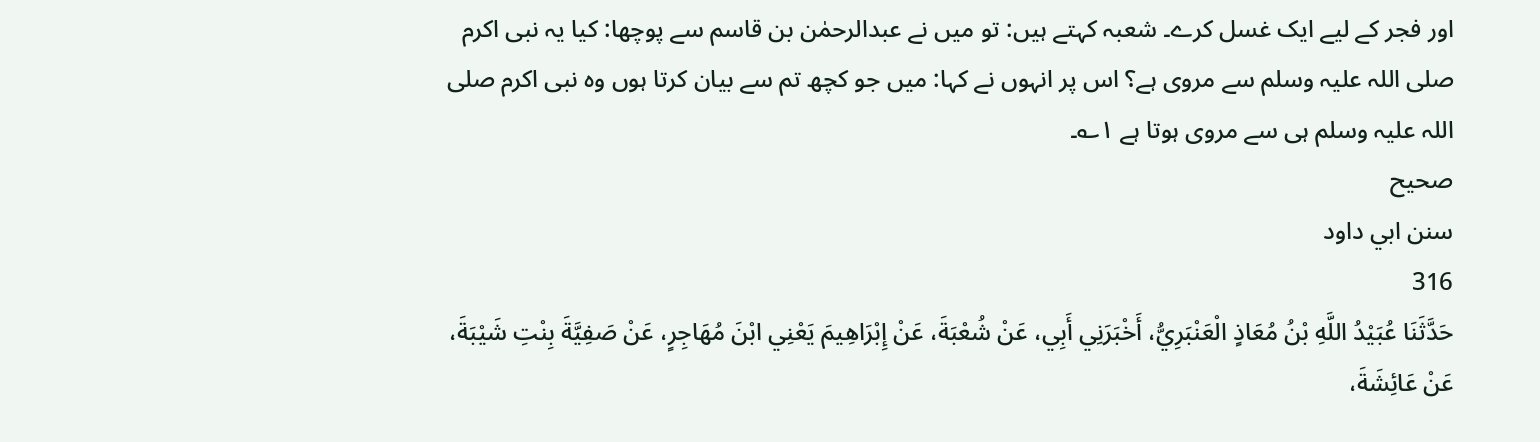اور فجر کے لیے ایک غسل کرے۔ شعبہ کہتے ہیں: تو میں نے عبدالرحمٰن بن قاسم سے پوچھا: کیا یہ نبی اکرم صلی اللہ علیہ وسلم سے مروی ہے؟ اس پر انہوں نے کہا: میں جو کچھ تم سے بیان کرتا ہوں وہ نبی اکرم صلی اللہ علیہ وسلم ہی سے مروی ہوتا ہے ۱؎۔
صحيح
سنن ابي داود
316
حَدَّثَنَا عُبَيْدُ اللَّهِ بْنُ مُعَاذٍ الْعَنْبَرِيُّ، أَخْبَرَنِي أَبِي، عَنْ شُعْبَةَ، عَنْ إِبْرَاهِيمَ يَعْنِي ابْنَ مُهَاجِرٍ، عَنْ صَفِيَّةَ بِنْتِ شَيْبَةَ، عَنْ عَائِشَةَ،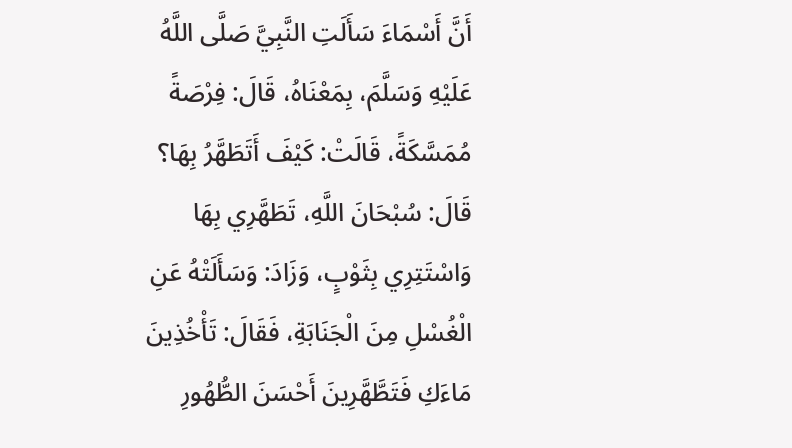أَنَّ أَسْمَاءَ سَأَلَتِ النَّبِيَّ صَلَّى اللَّهُ عَلَيْهِ وَسَلَّمَ، بِمَعْنَاهُ، قَالَ: فِرْصَةً مُمَسَّكَةً، قَالَتْ: كَيْفَ أَتَطَهَّرُ بِهَا؟ قَالَ: سُبْحَانَ اللَّهِ، تَطَهَّرِي بِهَا وَاسْتَتِرِي بِثَوْبٍ، وَزَادَ: وَسَأَلَتْهُ عَنِ الْغُسْلِ مِنَ الْجَنَابَةِ، فَقَالَ: تَأْخُذِينَ مَاءَكِ فَتَطَّهَّرِينَ أَحْسَنَ الطُّهُورِ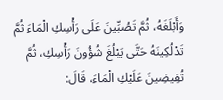وَأَبْلَغَهُ، ثُمَّ تَصُبِّينَ عَلَى رَأْسِكِ الْمَاءَ ثُمَّ تَدْلُكِينَهُ حَتَّى يَبْلُغَ شُؤُونَ رَأْسِكِ، ثُمَّ تُفِيضِينَ عَلَيْكِ الْمَاءَ، قَالَ: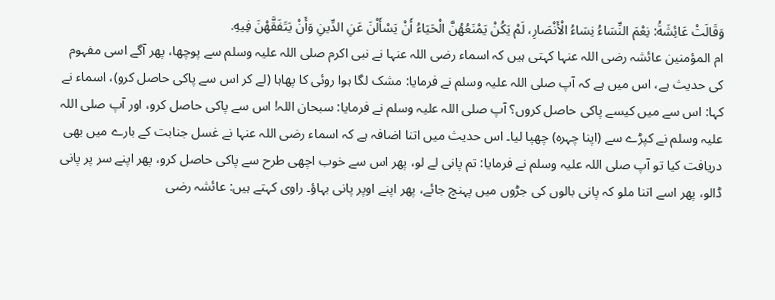وَقَالَتْ عَائِشَةُ: نِعْمَ النِّسَاءُ نِسَاءُ الْأَنْصَارِ، لَمْ يَكُنْ يَمْنَعُهُنَّ الْحَيَاءُ أَنْ يَسْأَلْنَ عَنِ الدِّينِ وَأَنْ يَتَفَقَّهْنَ فِيهِ.
ام المؤمنین عائشہ رضی اللہ عنہا کہتی ہیں کہ اسماء رضی اللہ عنہا نے نبی اکرم صلی اللہ علیہ وسلم سے پوچھا، پھر آگے اسی مفہوم کی حدیث ہے، اس میں ہے کہ آپ صلی اللہ علیہ وسلم نے فرمایا: مشک لگا ہوا روئی کا پھاہا (لے کر اس سے پاکی حاصل کرو)، اسماء نے کہا: اس سے میں کیسے پاکی حاصل کروں؟ آپ صلی اللہ علیہ وسلم نے فرمایا: سبحان اللہ! اس سے پاکی حاصل کرو، اور آپ صلی اللہ علیہ وسلم نے کپڑے سے (اپنا چہرہ) چھپا لیا۔ اس حدیث میں اتنا اضافہ ہے کہ اسماء رضی اللہ عنہا نے غسل جنابت کے بارے میں بھی دریافت کیا تو آپ صلی اللہ علیہ وسلم نے فرمایا: تم پانی لے لو، پھر اس سے خوب اچھی طرح سے پاکی حاصل کرو، پھر اپنے سر پر پانی ڈالو، پھر اسے اتنا ملو کہ پانی بالوں کی جڑوں میں پہنچ جائے، پھر اپنے اوپر پانی بہاؤ۔ راوی کہتے ہیں: عائشہ رضی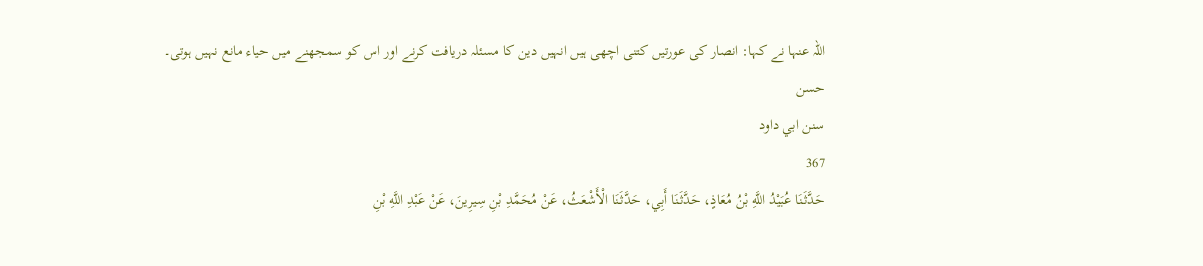اللہ عنہا نے کہا: انصار کی عورتیں کتنی اچھی ہیں انہیں دین کا مسئلہ دریافت کرنے اور اس کو سمجھنے میں حیاء مانع نہیں ہوتی۔
حسن
سنن ابي داود
367
حَدَّثَنَا عُبَيْدُ اللَّهِ بْنُ مُعَاذٍ، حَدَّثَنَا أَبِي، حَدَّثَنَا الْأَشْعَثُ، عَنْ مُحَمَّدِ بْنِ سِيرِينَ، عَنْ عَبْدِ اللَّهِ بْنِ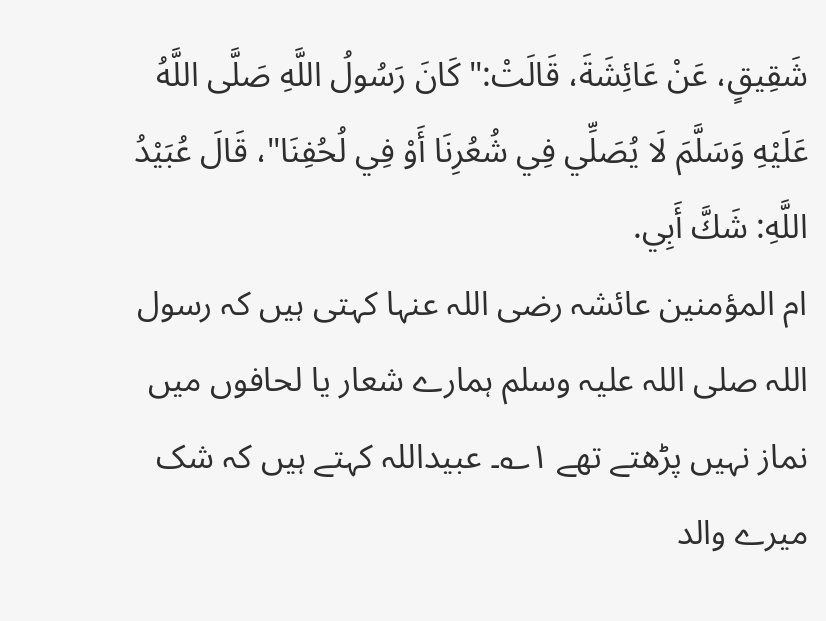شَقِيقٍ، عَنْ عَائِشَةَ، قَالَتْ:" كَانَ رَسُولُ اللَّهِ صَلَّى اللَّهُ عَلَيْهِ وَسَلَّمَ لَا يُصَلِّي فِي شُعُرِنَا أَوْ فِي لُحُفِنَا"، قَالَ عُبَيْدُ اللَّهِ: شَكَّ أَبِي.
ام المؤمنین عائشہ رضی اللہ عنہا کہتی ہیں کہ رسول اللہ صلی اللہ علیہ وسلم ہمارے شعار یا لحافوں میں نماز نہیں پڑھتے تھے ۱؎۔ عبیداللہ کہتے ہیں کہ شک میرے والد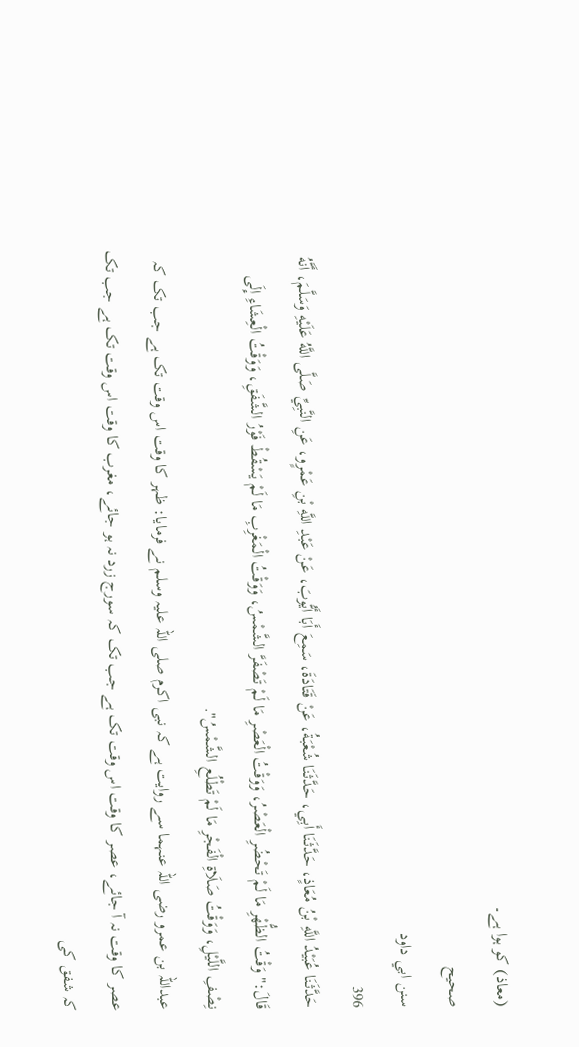(معاذ) کو ہوا ہے۔
صحيح
سنن ابي داود
396
حَدَّثَنَا عُبَيْدُ اللَّهِ بْنُ مُعَاذٍ، حَدَّثَنَا أَبِي، حَدَّثَنَا شُعْبَةُ، عَنْ قَتَادَةَ، سَمِعَ أَبَا أَيُّوبَ، عَنْ عَبْدِ اللَّهِ بْنِ عَمْرٍو، عَنِ النَّبِيِّ صَلَّى اللَّهُ عَلَيْهِ وَسَلَّمَ، أَنَّهُ قَالَ:" وَقْتُ الظُّهْرِ مَا لَمْ تَحْضُرِ الْعَصْرُ، وَوَقْتُ الْعَصْرِ مَا لَمْ تَصْفَرَّ الشَّمْسُ، وَوَقْتُ الْمَغْرِبِ مَا لَمْ يَسْقُطْ فَوْرُ الشَّفَقِ، وَوَقْتُ الْعِشَاءِ إِلَى نِصْفِ اللَّيْلِ، وَوَقْتُ صَلَاةِ الْفَجْرِ مَا لَمْ تَطْلُعِ الشَّمْسُ".
عبداللہ بن عمرو رضی اللہ عنہما سے روایت ہے کہ نبی اکرم صلی اللہ علیہ وسلم نے فرمایا: ظہر کا وقت اس وقت تک ہے جب تک کہ عصر کا وقت نہ آ جائے، عصر کا وقت اس وقت تک ہے جب تک کہ سورج زرد نہ ہو جائے، مغرب کا وقت اس وقت تک ہے جب تک کہ شفق کی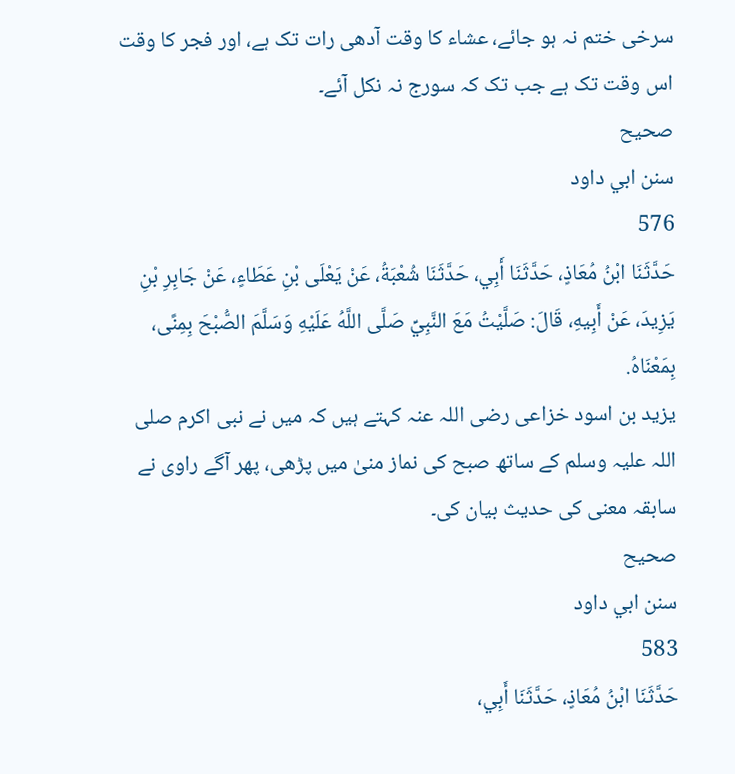سرخی ختم نہ ہو جائے، عشاء کا وقت آدھی رات تک ہے، اور فجر کا وقت اس وقت تک ہے جب تک کہ سورج نہ نکل آئے۔
صحيح
سنن ابي داود
576
حَدَّثَنَا ابْنُ مُعَاذٍ، حَدَّثَنَا أَبِي، حَدَّثَنَا شُعْبَةُ، عَنْ يَعْلَى بْنِ عَطَاءٍ، عَنْ جَابِرِ بْنِ يَزِيدَ، عَنْ أَبِيهِ، قَالَ: صَلَّيْتُ مَعَ النَّبِيِّ صَلَّى اللَّهُ عَلَيْهِ وَسَلَّمَ الصُّبْحَ بِمِنًى، بِمَعْنَاهُ.
یزید بن اسود خزاعی رضی اللہ عنہ کہتے ہیں کہ میں نے نبی اکرم صلی اللہ علیہ وسلم کے ساتھ صبح کی نماز منیٰ میں پڑھی، پھر آگے راوی نے سابقہ معنی کی حدیث بیان کی۔
صحيح
سنن ابي داود
583
حَدَّثَنَا ابْنُ مُعَاذٍ، حَدَّثَنَا أَبِي،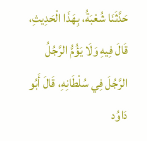حَدَّثَنَا شُعْبَةُ، بِهَذَا الْحَدِيثِ، قَالَ فِيهِ وَلَا يَؤُمُّ الرَّجُلُ الرَّجُلَ فِي سُلْطَانِهِ، قَالَ أَبُو دَاوُد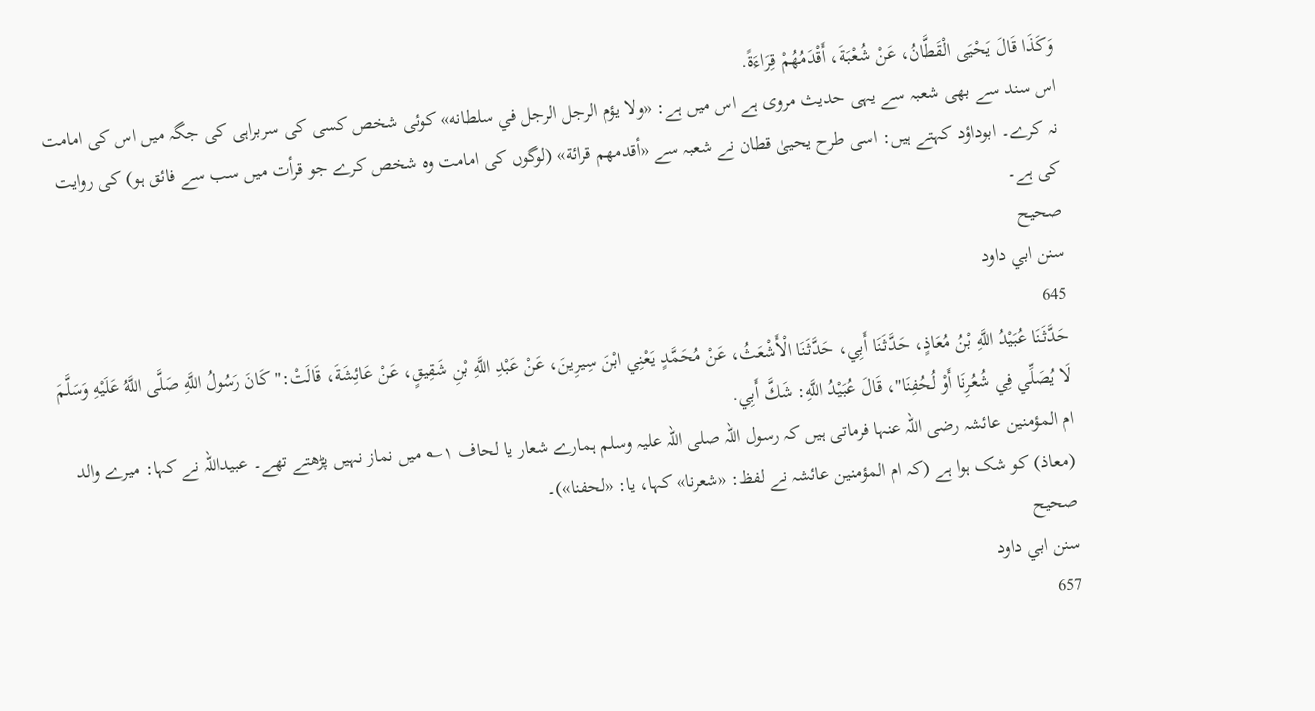وَكَذَا قَالَ يَحْيَى الْقَطَّانُ، عَنْ شُعْبَةَ، أَقْدَمُهُمْ قِرَاءَةً.
اس سند سے بھی شعبہ سے یہی حدیث مروی ہے اس میں ہے: «ولا يؤم الرجل الرجل في سلطانه» کوئی شخص کسی کی سربراہی کی جگہ میں اس کی امامت نہ کرے۔ ابوداؤد کہتے ہیں: اسی طرح یحییٰ قطان نے شعبہ سے «أقدمهم قرائة» (لوگوں کی امامت وہ شخص کرے جو قرأت میں سب سے فائق ہو) کی روایت کی ہے۔
صحيح
سنن ابي داود
645
حَدَّثَنَا عُبَيْدُ اللَّهِ بْنُ مُعَاذٍ، حَدَّثَنَا أَبِي، حَدَّثَنَا الْأَشْعَثُ، عَنْ مُحَمَّدٍ يَعْنِي ابْنَ سِيرِينَ، عَنْ عَبْدِ اللَّهِ بْنِ شَقِيقٍ، عَنْ عَائِشَةَ، قَالَتْ:" كَانَ رَسُولُ اللَّهِ صَلَّى اللَّهُ عَلَيْهِ وَسَلَّمَ لَا يُصَلِّي فِي شُعُرِنَا أَوْ لُحُفِنَا"، قَالَ عُبَيْدُ اللَّهِ: شَكَّ أَبِي.
ام المؤمنین عائشہ رضی اللہ عنہا فرماتی ہیں کہ رسول اللہ صلی اللہ علیہ وسلم ہمارے شعار یا لحاف ۱؎ میں نماز نہیں پڑھتے تھے۔ عبیداللہ نے کہا: میرے والد (معاذ) کو شک ہوا ہے (کہ ام المؤمنین عائشہ نے لفظ: «شعرنا» کہا، یا: «لحفنا»)۔
صحيح
سنن ابي داود
657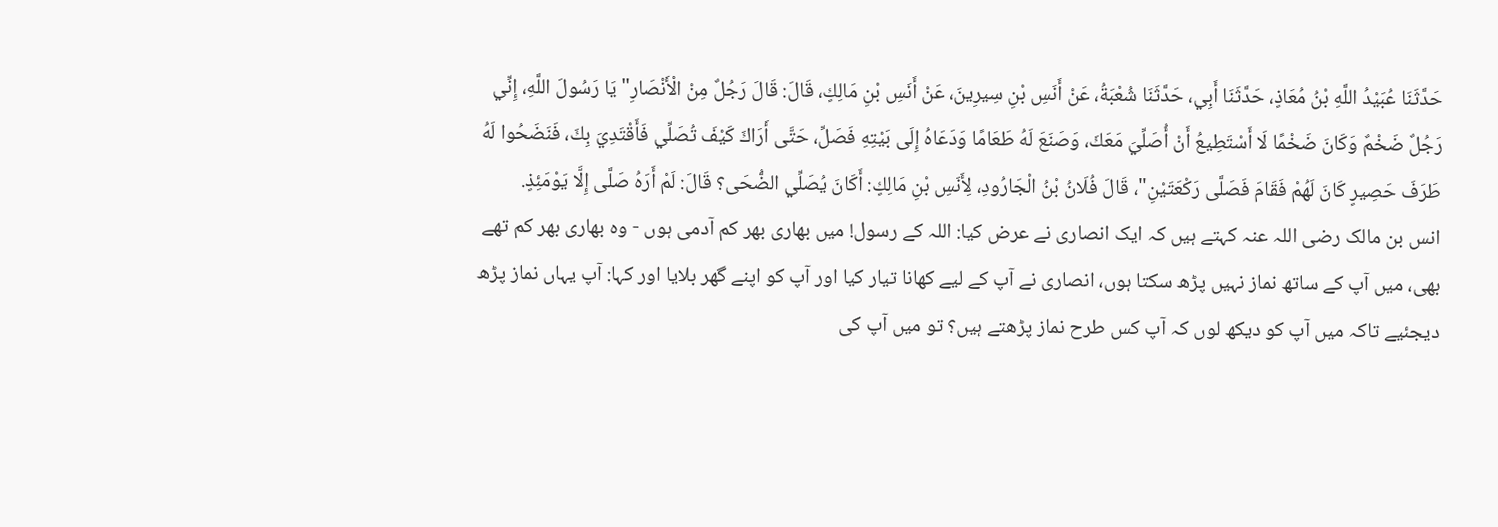حَدَّثَنَا عُبَيْدُ اللَّهِ بْنُ مُعَاذٍ، حَدَّثَنَا أَبِي، حَدَّثَنَا شُعْبَةُ، عَنْ أَنَسِ بْنِ سِيرِينَ، عَنْ أَنَسِ بْنِ مَالِكٍ، قَالَ: قَالَ رَجُلٌ مِنْ الْأَنْصَارِ" يَا رَسُولَ اللَّهِ، إِنِّي رَجُلٌ ضَخْمٌ وَكَانَ ضَخْمًا لَا أَسْتَطِيعُ أَنْ أُصَلِّيَ مَعَكَ، وَصَنَعَ لَهُ طَعَامًا وَدَعَاهُ إِلَى بَيْتِهِ فَصَلِّ، حَتَّى أَرَاكَ كَيْفَ تُصَلِّي فَأَقْتَدِيَ بِكَ، فَنَضَحُوا لَهُ طَرَفَ حَصِيرٍ كَانَ لَهُمْ فَقَامَ فَصَلَّى رَكْعَتَيْنِ"، قَالَ فُلَانُ بْنُ الْجَارُودِ، لِأَنَسِ بْنِ مَالِكٍ: أَكَانَ يُصَلِّي الضُّحَى؟ قَالَ: لَمْ أَرَهُ صَلَّى إِلَّا يَوْمَئِذٍ.
انس بن مالک رضی اللہ عنہ کہتے ہیں کہ ایک انصاری نے عرض کیا: اللہ کے رسول! میں بھاری بھر کم آدمی ہوں - وہ بھاری بھر کم تھے بھی، میں آپ کے ساتھ نماز نہیں پڑھ سکتا ہوں، انصاری نے آپ کے لیے کھانا تیار کیا اور آپ کو اپنے گھر بلایا اور کہا: آپ یہاں نماز پڑھ دیجئیے تاکہ میں آپ کو دیکھ لوں کہ آپ کس طرح نماز پڑھتے ہیں؟ تو میں آپ کی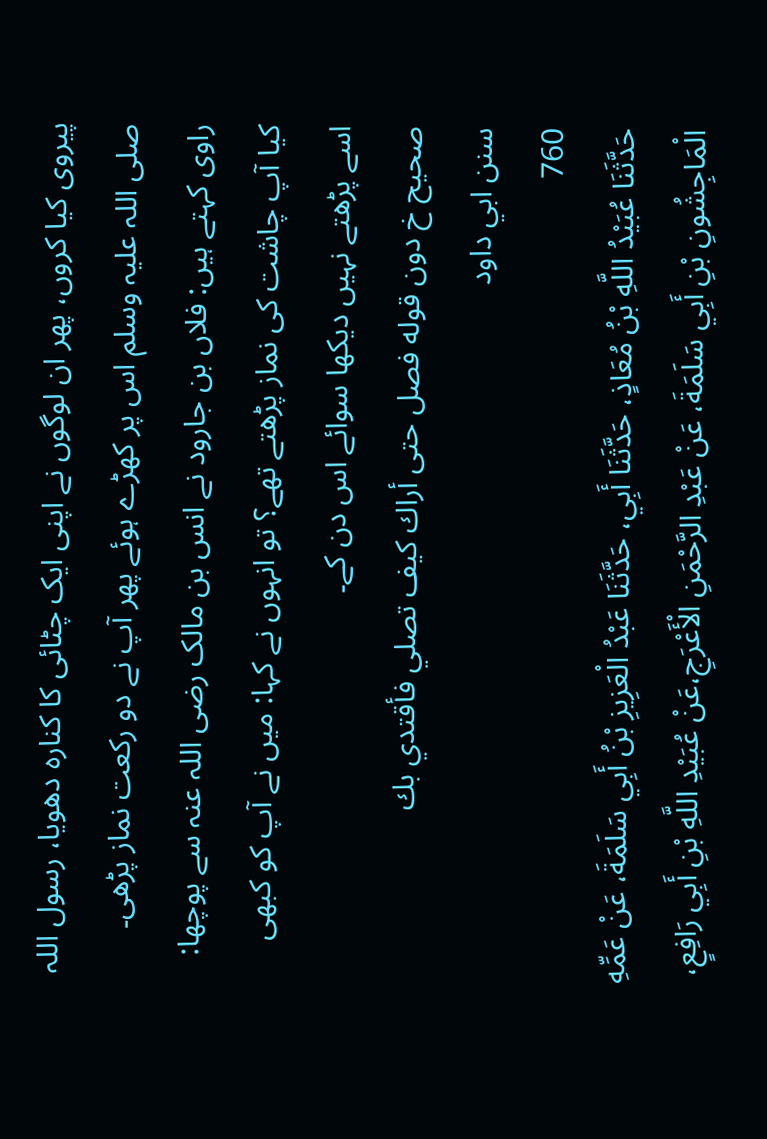پیروی کیا کروں، پھر ان لوگوں نے اپنی ایک چٹائی کا کنارہ دھویا، رسول اللہ صلی اللہ علیہ وسلم اس پر کھڑے ہوئے پھر آپ نے دو رکعت نماز پڑھی۔ راوی کہتے ہیں: فلاں بن جارود نے انس بن مالک رضی اللہ عنہ سے پوچھا: کیا آپ چاشت کی نماز پڑھتے تھے؟ تو انہوں نے کہا: میں نے آپ کو کبھی اسے پڑھتے نہیں دیکھا سوائے اس دن کے۔
صحيح خ دون قوله فصل حتى أراك كيف تصلي فأقتدي بك
سنن ابي داود
760
حَدَّثَنَا عُبَيْدُ اللَّهِ بْنُ مُعَاذٍ، حَدَّثَنَا أَبِي، حَدَّثَنَا عَبْدُ الْعَزِيزِ بْنُ أَبِي سَلَمَةَ، عَنْ عَمِّهِ الْمَاجِشُونِ بْنِ أَبِي سَلَمَةَ، عَنْ عَبْدِ الرَّحْمَنِ الْأَعْرَجِ،عَنْ عُبَيْدِ اللَّهِ بْنِ أَبِي رَافِعٍ،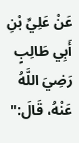عَنْ عَلِيِّ بْنِ أَبِي طَالِبٍ رَضِيَ اللَّهُ عَنْهُ، قَالَ:"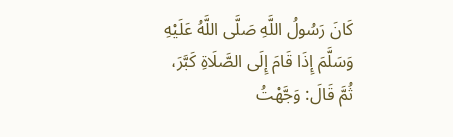كَانَ رَسُولُ اللَّهِ صَلَّى اللَّهُ عَلَيْهِ وَسَلَّمَ إِذَا قَامَ إِلَى الصَّلَاةِ كَبَّرَ، ثُمَّ قَالَ: وَجَّهْتُ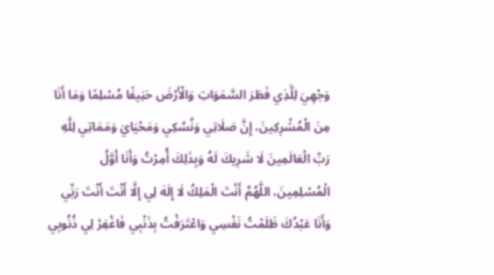وَجْهِيَ لِلَّذِي فَطَرَ السَّمَوَاتِ وَالْأَرْضَ حَنِيفًا مُسْلِمًا وَمَا أَنَا مِنَ الْمُشْرِكِينَ، إِنَّ صَلَاتِي وَنُسُكِي وَمَحْيَايَ وَمَمَاتِي لِلَّهِ رَبِّ الْعَالَمِينَ لَا شَرِيكَ لَهُ وَبِذَلِكَ أُمِرْتُ وَأَنَا أَوَّلُ الْمُسْلِمِينَ، اللَّهُمَّ أَنْتَ الْمَلِكُ لَا إِلَهَ لِي إِلَّا أَنْتَ أَنْتَ رَبِّي وَأَنَا عَبْدُكَ ظَلَمْتُ نَفْسِي وَاعْتَرَفْتُ بِذَنْبِي فَاغْفِرْ لِي ذُنُوبِي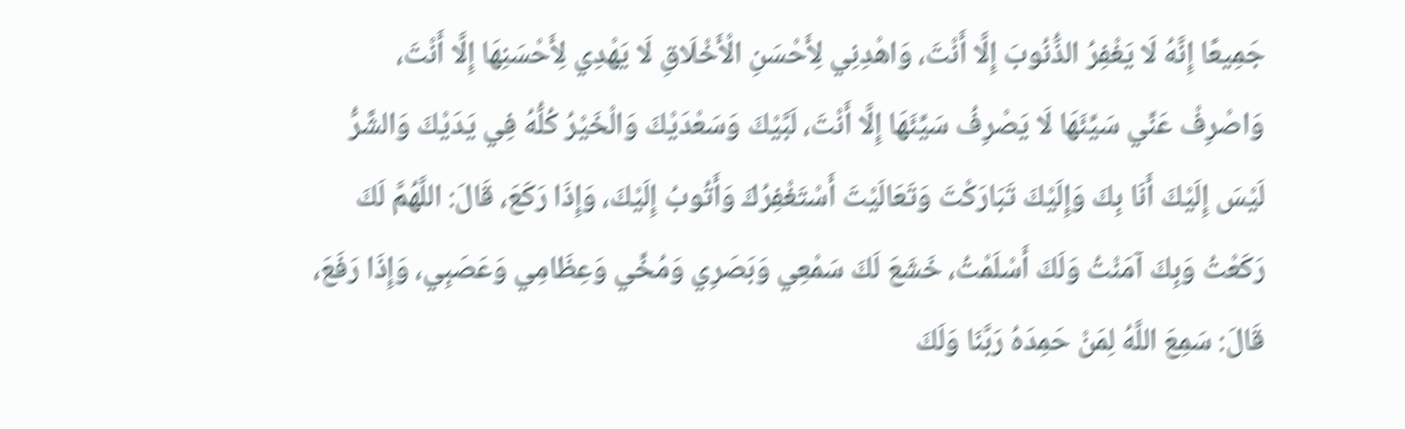جَمِيعًا إِنَّهُ لَا يَغْفِرُ الذُّنُوبَ إِلَّا أَنْتَ، وَاهْدِنِي لِأَحْسَنِ الْأَخْلَاقِ لَا يَهْدِي لِأَحْسَنِهَا إِلَّا أَنْتَ، وَاصْرِفْ عَنِّي سَيِّئَهَا لَا يَصْرِفُ سَيِّئَهَا إِلَّا أَنْتَ، لَبَّيْكَ وَسَعْدَيْكَ وَالْخَيْرُ كُلُّهُ فِي يَدَيْكَ وَالشَّرُّ لَيْسَ إِلَيْكَ أَنَا بِكَ وَإِلَيْكَ تَبَارَكْتَ وَتَعَالَيْتَ أَسْتَغْفِرُكَ وَأَتُوبُ إِلَيْكَ، وَإِذَا رَكَعَ، قَالَ: اللَّهُمَّ لَكَ رَكَعْتُ وَبِكَ آمَنْتُ وَلَكَ أَسْلَمْتُ، خَشَعَ لَكَ سَمْعِي وَبَصَرِي وَمُخِّي وَعِظَامِي وَعَصَبِي، وَإِذَا رَفَعَ، قَالَ: سَمِعَ اللَّهُ لِمَنْ حَمِدَهُ رَبَّنَا وَلَكَ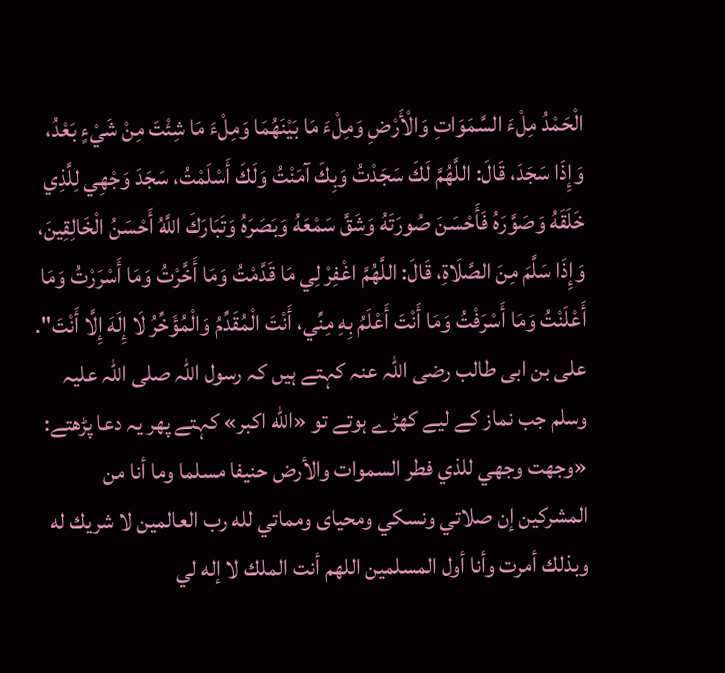الْحَمْدُ مِلْءَ السَّمَوَاتِ وَالْأَرْضِ وَمِلْءَ مَا بَيْنَهُمَا وَمِلْءَ مَا شِئْتَ مِنْ شَيْءٍ بَعْدُ، وَإِذَا سَجَدَ، قَالَ: اللَّهُمَّ لَكَ سَجَدْتُ وَبِكَ آمَنْتُ وَلَكَ أَسْلَمْتُ، سَجَدَ وَجْهِي لِلَّذِي خَلَقَهُ وَصَوَّرَهُ فَأَحْسَنَ صُورَتَهُ وَشَقَّ سَمْعَهُ وَبَصَرَهُ وَتَبَارَكَ اللَّهُ أَحْسَنُ الْخَالِقِينَ، وَإِذَا سَلَّمَ مِنَ الصَّلَاةِ، قَالَ: اللَّهُمَّ اغْفِرْ لِي مَا قَدَّمْتُ وَمَا أَخَّرْتُ وَمَا أَسْرَرْتُ وَمَا أَعْلَنْتُ وَمَا أَسْرَفْتُ وَمَا أَنْتَ أَعْلَمُ بِهِ مِنِّي، أَنْتَ الْمُقَدِّمُ وَالْمُؤَخِّرُ لَا إِلَهَ إِلَّا أَنْتَ".
علی بن ابی طالب رضی اللہ عنہ کہتے ہیں کہ رسول اللہ صلی اللہ علیہ وسلم جب نماز کے لیے کھڑے ہوتے تو «الله اكبر» کہتے پھر یہ دعا پڑھتے: «وجهت وجهي للذي فطر السموات والأرض حنيفا مسلما وما أنا من المشركين إن صلاتي ونسكي ومحياى ومماتي لله رب العالمين لا شريك له وبذلك أمرت وأنا أول المسلمين اللهم أنت الملك لا إله لي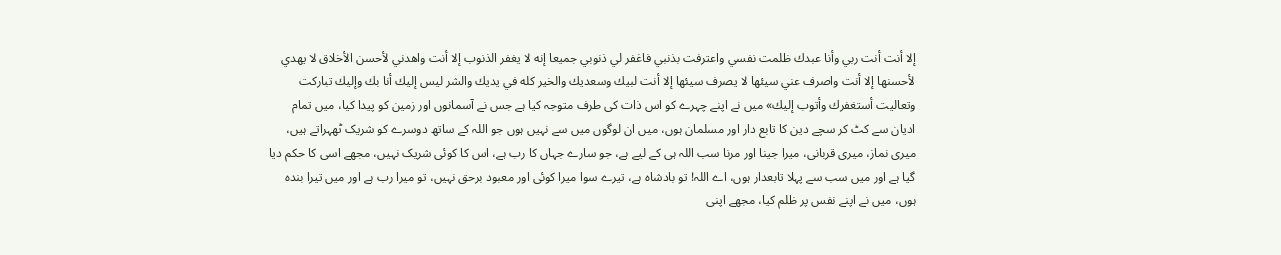إلا أنت أنت ربي وأنا عبدك ظلمت نفسي واعترفت بذنبي فاغفر لي ذنوبي جميعا إنه لا يغفر الذنوب إلا أنت واهدني لأحسن الأخلاق لا يهدي لأحسنها إلا أنت واصرف عني سيئها لا يصرف سيئها إلا أنت لبيك وسعديك والخير كله في يديك والشر ليس إليك أنا بك وإليك تباركت وتعاليت أستغفرك وأتوب إليك» میں نے اپنے چہرے کو اس ذات کی طرف متوجہ کیا ہے جس نے آسمانوں اور زمین کو پیدا کیا، میں تمام ادیان سے کٹ کر سچے دین کا تابع دار اور مسلمان ہوں، میں ان لوگوں میں سے نہیں ہوں جو اللہ کے ساتھ دوسرے کو شریک ٹھہراتے ہیں، میری نماز، میری قربانی، میرا جینا اور مرنا سب اللہ ہی کے لیے ہے، جو سارے جہاں کا رب ہے، اس کا کوئی شریک نہیں، مجھے اسی کا حکم دیا گیا ہے اور میں سب سے پہلا تابعدار ہوں، اے اللہ! تو بادشاہ ہے، تیرے سوا میرا کوئی اور معبود برحق نہیں، تو میرا رب ہے اور میں تیرا بندہ ہوں، میں نے اپنے نفس پر ظلم کیا، مجھے اپنی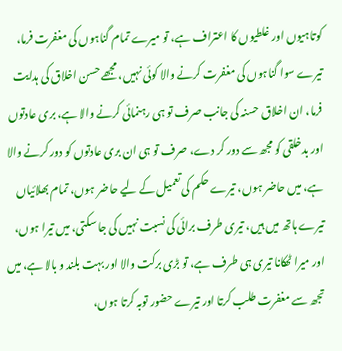کوتاہیوں اور غلطیوں کا اعتراف ہے، تو میرے تمام گناہوں کی مغفرت فرما، تیرے سوا گناہوں کی مغفرت کرنے والا کوئی نہیں، مجھے حسن اخلاق کی ہدایت فرما، ان اخلاق حسنہ کی جانب صرف تو ہی رہنمائی کرنے والا ہے، بری عادتوں اور بدخلقی کو مجھ سے دور کر دے، صرف تو ہی ان بری عادتوں کو دور کرنے والا ہے، میں حاضر ہوں، تیرے حکم کی تعمیل کے لیے حاضر ہوں، تمام بھلائیاں تیرے ہاتھ میں ہیں، تیری طرف برائی کی نسبت نہیں کی جا سکتی، میں تیرا ہوں، اور میرا ٹھکانا تیری ہی طرف ہے، تو بڑی برکت والا اور بہت بلند و بالا ہے، میں تجھ سے مغفرت طلب کرتا اور تیرے حضور توبہ کرتا ہوں،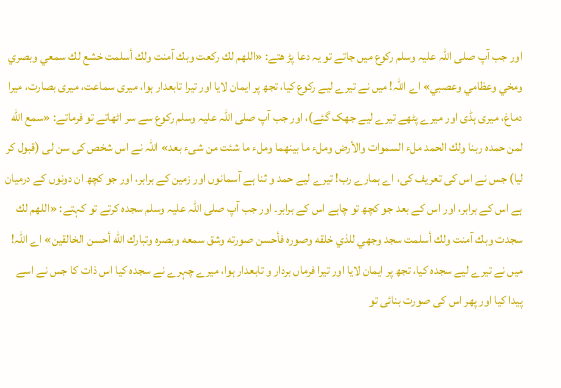اور جب آپ صلی اللہ علیہ وسلم رکوع میں جاتے تو یہ دعا پڑ ھتے: «اللهم لك ركعت وبك آمنت ولك أسلمت خشع لك سمعي وبصري ومخي وعظامي وعصبي» اے اللہ! میں نے تیرے لیے رکوع کیا، تجھ پر ایمان لایا اور تیرا تابعدار ہوا، میری سماعت، میری بصارت، میرا دماغ، میری ہڈی اور میرے پٹھے تیرے لیے جھک گئے)، اور جب آپ صلی اللہ علیہ وسلم رکوع سے سر اٹھاتے تو فرماتے: «سمع الله لمن حمده ربنا ولك الحمد ملء السموات والأرض وملء ما بينهما وملء ما شئت من شىء بعد» اللہ نے اس شخص کی سن لی (قبول کر لیا) جس نے اس کی تعریف کی، اے ہمارے رب! تیرے لیے حمد و ثنا ہے آسمانوں اور زمین کے برابر، اور جو کچھ ان دونوں کے درمیان ہے اس کے برابر، اور اس کے بعد جو کچھ تو چاہے اس کے برابر۔ اور جب آپ صلی اللہ علیہ وسلم سجدہ کرتے تو کہتے: «اللهم لك سجدت وبك آمنت ولك أسلمت سجد وجهي للذي خلقه وصوره فأحسن صورته وشق سمعه وبصره وتبارك الله أحسن الخالقين» اے اللہ! میں نے تیرے لیے سجدہ کیا، تجھ پر ایمان لایا اور تیرا فرماں بردار و تابعدار ہوا، میرے چہرے نے سجدہ کیا اس ذات کا جس نے اسے پیدا کیا اور پھر اس کی صورت بنائی تو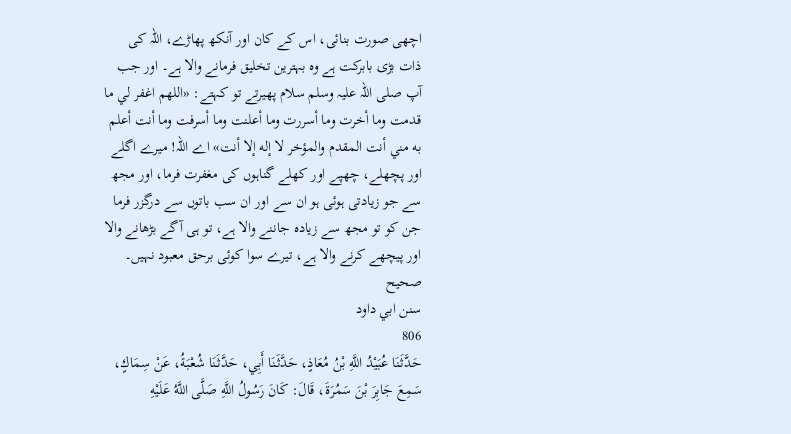اچھی صورت بنائی، اس کے کان اور آنکھ پھاڑے، اللہ کی ذات بڑی بابرکت ہے وہ بہترین تخلیق فرمانے والا ہے۔ اور جب آپ صلی اللہ علیہ وسلم سلام پھیرتے تو کہتے: «اللهم اغفر لي ما قدمت وما أخرت وما أسررت وما أعلنت وما أسرفت وما أنت أعلم به مني أنت المقدم والمؤخر لا إله إلا أنت» اے اللہ! میرے اگلے اور پچھلے، چھپے اور کھلے گناہوں کی مغفرت فرما، اور مجھ سے جو زیادتی ہوئی ہو ان سے اور ان سب باتوں سے درگزر فرما جن کو تو مجھ سے زیادہ جاننے والا ہے، تو ہی آگے بڑھانے والا اور پیچھے کرنے والا ہے، تیرے سوا کوئی برحق معبود نہیں۔
صحيح
سنن ابي داود
806
حَدَّثَنَا عُبَيْدُ اللَّهِ بْنُ مُعَاذٍ، حَدَّثَنَا أَبِي، حَدَّثَنَا شُعْبَةُ، عَنْ سِمَاكٍ، سَمِعَ جَابِرَ بْنَ سَمُرَةَ، قَالَ: كَانَ رَسُولُ اللَّهِ صَلَّى اللَّهُ عَلَيْهِ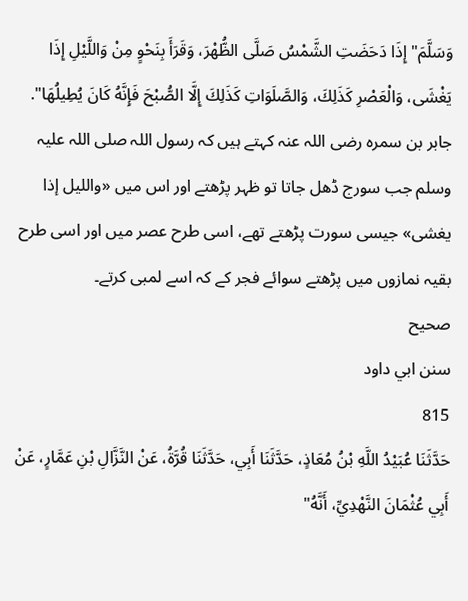وَسَلَّمَ" إِذَا دَحَضَتِ الشَّمْسُ صَلَّى الظُّهْرَ، وَقَرَأَ بِنَحْوٍ مِنْ وَاللَّيْلِ إِذَا يَغْشَى، وَالْعَصْرِ كَذَلِكَ، وَالصَّلَوَاتِ كَذَلِكَ إِلَّا الصُّبْحَ فَإِنَّهُ كَانَ يُطِيلُهَا".
جابر بن سمرہ رضی اللہ عنہ کہتے ہیں کہ رسول اللہ صلی اللہ علیہ وسلم جب سورج ڈھل جاتا تو ظہر پڑھتے اور اس میں «والليل إذا يغشى» جیسی سورت پڑھتے تھے، اسی طرح عصر میں اور اسی طرح بقیہ نمازوں میں پڑھتے سوائے فجر کے کہ اسے لمبی کرتے۔
صحيح
سنن ابي داود
815
حَدَّثَنَا عُبَيْدُ اللَّهِ بْنُ مُعَاذٍ، حَدَّثَنَا أَبِي، حَدَّثَنَا قُرَّةُ، عَنْ النَّزَّالِ بْنِ عَمَّارٍ، عَنْ أَبِي عُثْمَانَ النَّهْدِيِّ، أَنَّهُ"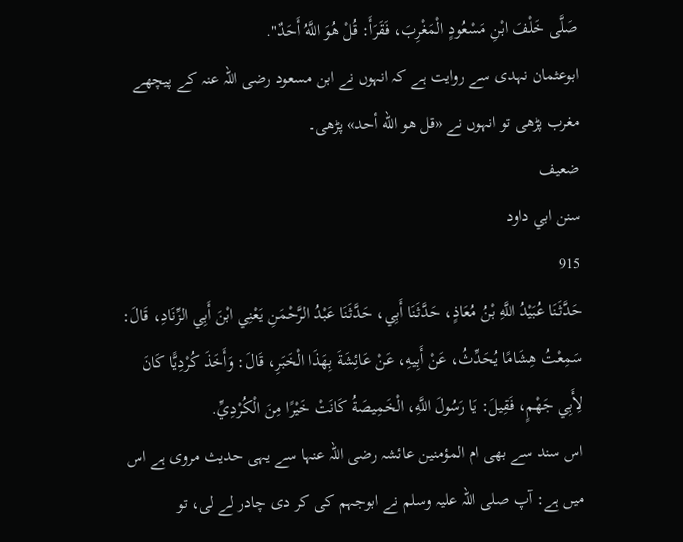صَلَّى خَلْفَ ابْنِ مَسْعُودٍ الْمَغْرِبَ، فَقَرَأَ: قُلْ هُوَ اللَّهُ أَحَدٌ".
ابوعثمان نہدی سے روایت ہے کہ انہوں نے ابن مسعود رضی اللہ عنہ کے پیچھے مغرب پڑھی تو انہوں نے «قل هو الله أحد» پڑھی۔
ضعيف
سنن ابي داود
915
حَدَّثَنَا عُبَيْدُ اللَّهِ بْنُ مُعَاذٍ، حَدَّثَنَا أَبِي، حَدَّثَنَا عَبْدُ الرَّحْمَنِ يَعْنِي ابْنَ أَبِي الزِّنَادِ، قَالَ: سَمِعْتُ هِشَامًا يُحَدِّثُ، عَنْ أَبِيهِ، عَنْ عَائِشَةَ بِهَذَا الْخَبَرِ، قَالَ: وَأَخَذَ كُرْدِيًّا كَانَ لِأَبِي جَهْمٍ، فَقِيلَ: يَا رَسُولَ اللَّهِ، الْخَمِيصَةُ كَانَتْ خَيْرًا مِنَ الْكُرْدِيِّ.
اس سند سے بھی ام المؤمنین عائشہ رضی اللہ عنہا سے یہی حدیث مروی ہے اس میں ہے: آپ صلی اللہ علیہ وسلم نے ابوجہم کی کر دی چادر لے لی، تو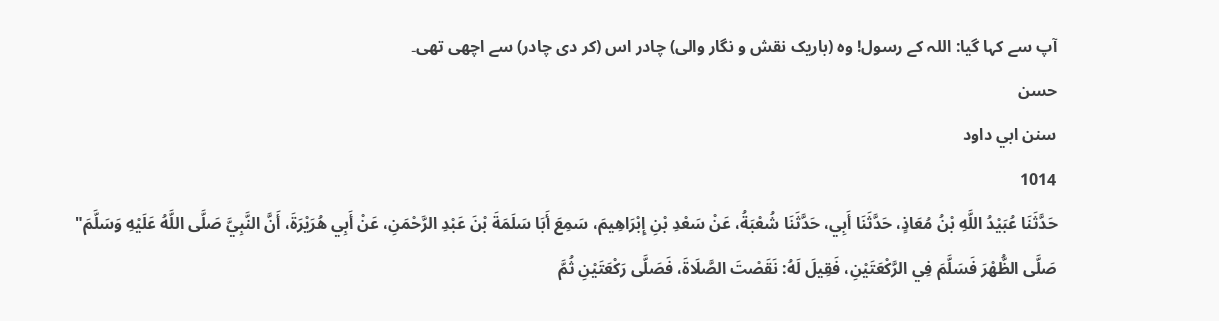آپ سے کہا گیا: اللہ کے رسول! وہ (باریک نقش و نگار والی) چادر اس (کر دی چادر) سے اچھی تھی۔
حسن
سنن ابي داود
1014
حَدَّثَنَا عُبَيْدُ اللَّهِ بْنُ مُعَاذٍ، حَدَّثَنَا أَبِي، حَدَّثَنَا شُعْبَةُ، عَنْ سَعْدِ بْنِ إِبْرَاهِيمَ، سَمِعَ أَبَا سَلَمَةَ بْنَ عَبْدِ الرَّحْمَنِ، عَنْ أَبِي هُرَيْرَةَ، أَنَّ النَّبِيَّ صَلَّى اللَّهُ عَلَيْهِ وَسَلَّمَ" صَلَّى الظُّهْرَ فَسَلَّمَ فِي الرَّكْعَتَيْنِ، فَقِيلَ لَهُ: نَقَصْتَ الصَّلَاةَ، فَصَلَّى رَكْعَتَيْنِ ثُمَّ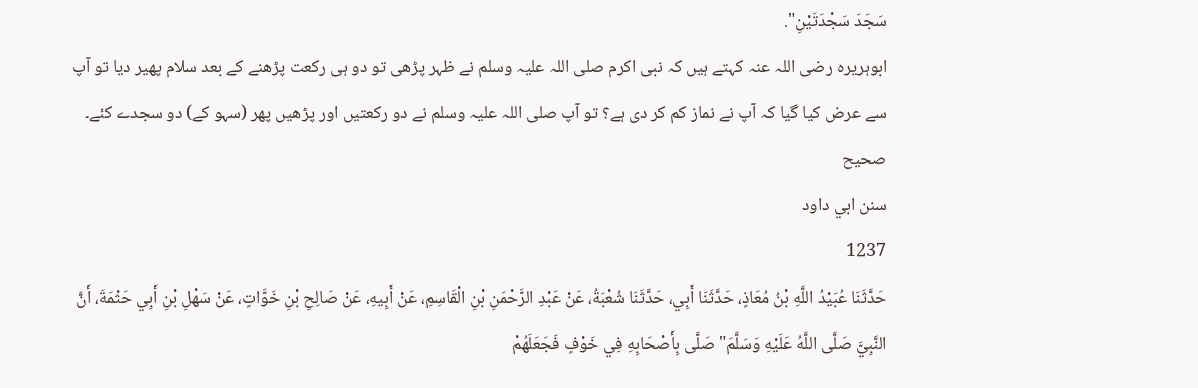سَجَدَ سَجْدَتَيْنِ".
ابوہریرہ رضی اللہ عنہ کہتے ہیں کہ نبی اکرم صلی اللہ علیہ وسلم نے ظہر پڑھی تو دو ہی رکعت پڑھنے کے بعد سلام پھیر دیا تو آپ سے عرض کیا گیا کہ آپ نے نماز کم کر دی ہے؟ تو آپ صلی اللہ علیہ وسلم نے دو رکعتیں اور پڑھیں پھر (سہو کے) دو سجدے کئے۔
صحيح
سنن ابي داود
1237
حَدَّثَنَا عُبَيْدُ اللَّهِ بْنُ مُعَاذٍ، حَدَّثَنَا أَبِي، حَدَّثَنَا شُعْبَةُ، عَنْ عَبْدِ الرَّحْمَنِ بْنِ الْقَاسِمِ، عَنْ أَبِيهِ، عَنْ صَالِحِ بْنِ خَوَّاتٍ، عَنْ سَهْلِ بْنِ أَبِي حَثْمَةَ، أَنَّ النَّبِيَّ صَلَّى اللَّهُ عَلَيْهِ وَسَلَّمَ" صَلَّى بِأَصْحَابِهِ فِي خَوْفٍ فَجَعَلَهُمْ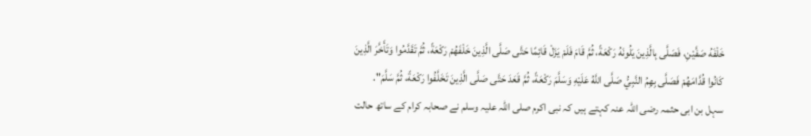خَلْفَهُ صَفَّيْنِ، فَصَلَّى بِالَّذِينَ يَلُونَهُ رَكْعَةً، ثُمَّ قَامَ فَلَمْ يَزَلْ قَائِمًا حَتَّى صَلَّى الَّذِينَ خَلْفَهُمْ رَكْعَةً، ثُمَّ تَقَدَّمُوا وَتَأَخَّرَ الَّذِينَ كَانُوا قُدَّامَهُمْ فَصَلَّى بِهِمُ النَّبِيُّ صَلَّى اللَّهُ عَلَيْهِ وَسَلَّمَ رَكْعَةً، ثُمَّ قَعَدَ حَتَّى صَلَّى الَّذِينَ تَخَلَّفُوا رَكْعَةً، ثُمَّ سَلَّمَ".
سہل بن ابی حثمہ رضی اللہ عنہ کہتے ہیں کہ نبی اکرم صلی اللہ علیہ وسلم نے صحابہ کرام کے ساتھ حالت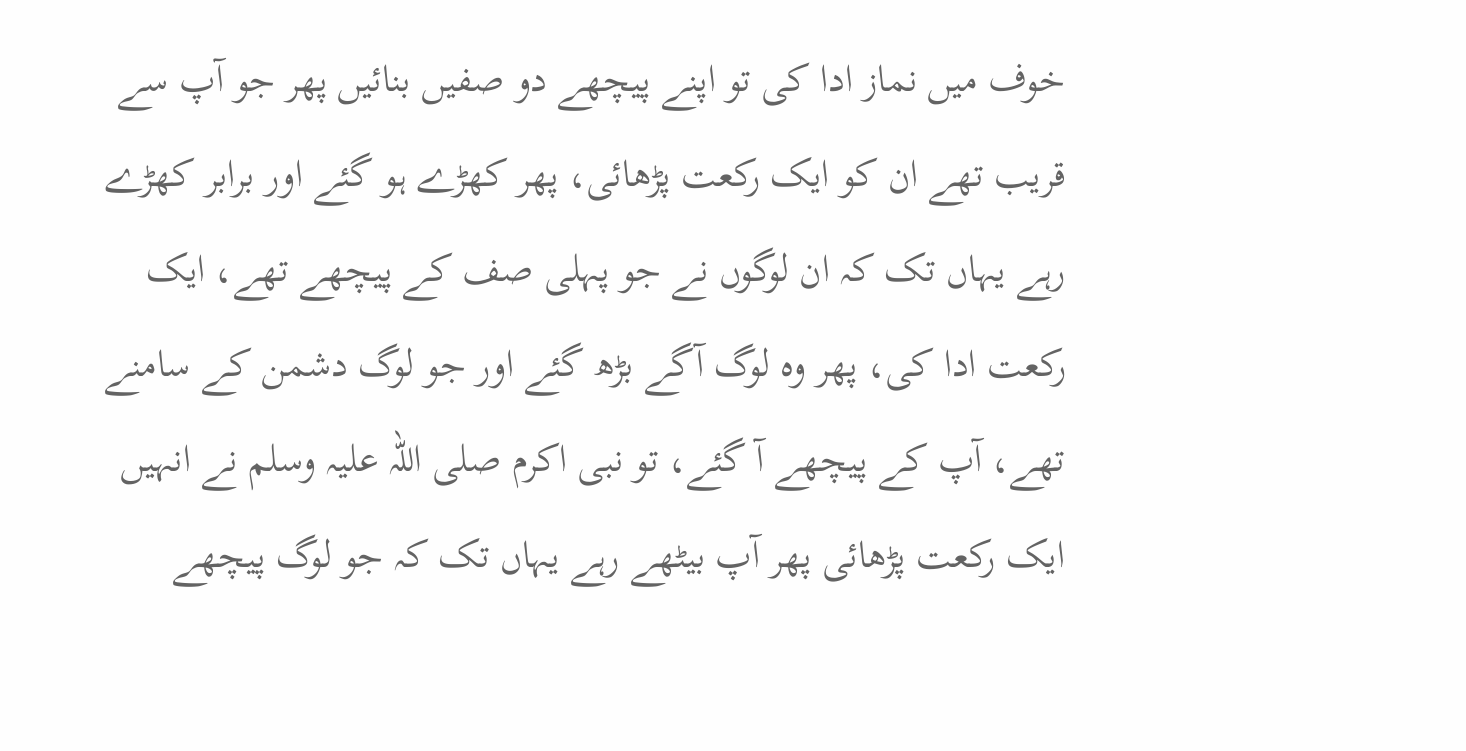خوف میں نماز ادا کی تو اپنے پیچھے دو صفیں بنائیں پھر جو آپ سے قریب تھے ان کو ایک رکعت پڑھائی، پھر کھڑے ہو گئے اور برابر کھڑے رہے یہاں تک کہ ان لوگوں نے جو پہلی صف کے پیچھے تھے، ایک رکعت ادا کی، پھر وہ لوگ آگے بڑھ گئے اور جو لوگ دشمن کے سامنے تھے، آپ کے پیچھے آ گئے، تو نبی اکرم صلی اللہ علیہ وسلم نے انہیں ایک رکعت پڑھائی پھر آپ بیٹھے رہے یہاں تک کہ جو لوگ پیچھے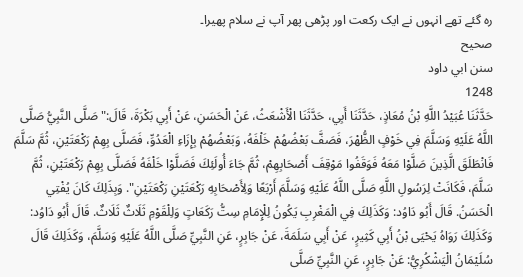رہ گئے تھے انہوں نے ایک رکعت اور پڑھی پھر آپ نے سلام پھیرا۔
صحيح
سنن ابي داود
1248
حَدَّثَنَا عُبَيْدُ اللَّهِ بْنُ مُعَاذٍ، حَدَّثَنَا أَبِي، حَدَّثَنَا الْأَشْعَثُ، عَنْ الْحَسَنِ، عَنْ أَبِي بَكْرَةَ، قَالَ:" صَلَّى النَّبِيُّ صَلَّى اللَّهُ عَلَيْهِ وَسَلَّمَ فِي خَوْفٍ الظُّهْرَ، فَصَفَّ بَعْضُهُمْ خَلْفَهُ، وَبَعْضُهُمْ بِإِزَاءِ الْعَدُوِّ، فَصَلَّى بِهِمْ رَكْعَتَيْنِ، ثُمَّ سَلَّمَ فَانْطَلَقَ الَّذِينَ صَلَّوْا مَعَهُ فَوَقَفُوا مَوْقِفَ أَصْحَابِهِمْ، ثُمَّ جَاءَ أُولَئِكَ فَصَلَّوْا خَلْفَهُ فَصَلَّى بِهِمْ رَكْعَتَيْنِ، ثُمَّ سَلَّمَ، فَكَانَتْ لِرَسُولِ اللَّهِ صَلَّى اللَّهُ عَلَيْهِ وَسَلَّمَ أَرْبَعًا وَلِأَصْحَابِهِ رَكْعَتَيْنِ رَكْعَتَيْنِ". وَبِذَلِكَ كَانَ يُفْتِي الْحَسَنُ. قَالَ أَبُو دَاوُد: وَكَذَلِكَ فِي الْمَغْرِبِ يَكُونُ لِلْإِمَامِ سِتُّ رَكَعَاتٍ وَلِلْقَوْمِ ثَلَاثٌ ثَلَاثٌ. قَالَ أَبُو دَاوُد: وَكَذَلِكَ رَوَاهُ يَحْيَى بْنُ أَبِي كَثِيرٍ، عَنْ أَبِي سَلَمَةَ، عَنْ جَابِرٍ، عَنِ النَّبِيِّ صَلَّى اللَّهُ عَلَيْهِ وَسَلَّمَ، وَكَذَلِكَ قَالَ سُلَيْمَانُ الْيَشْكُرِيُّ: عَنْ جَابِرٍ، عَنِ النَّبِيِّ صَلَّى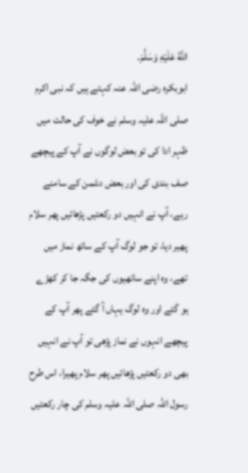اللَّهُ عَلَيْهِ وَسَلَّمَ.
ابوبکرہ رضی اللہ عنہ کہتے ہیں کہ نبی اکرم صلی اللہ علیہ وسلم نے خوف کی حالت میں ظہر ادا کی تو بعض لوگوں نے آپ کے پیچھے صف بندی کی اور بعض دشمن کے سامنے رہے، آپ نے انہیں دو رکعتیں پڑھائیں پھر سلام پھیر دیا، تو جو لوگ آپ کے ساتھ نماز میں تھے، وہ اپنے ساتھیوں کی جگہ جا کر کھڑے ہو گئے اور وہ لوگ یہاں آ گئے پھر آپ کے پیچھے انہوں نے نماز پڑھی تو آپ نے انہیں بھی دو رکعتیں پڑھائیں پھر سلام پھیرا، اس طرح رسول اللہ صلی اللہ علیہ وسلم کی چار رکعتیں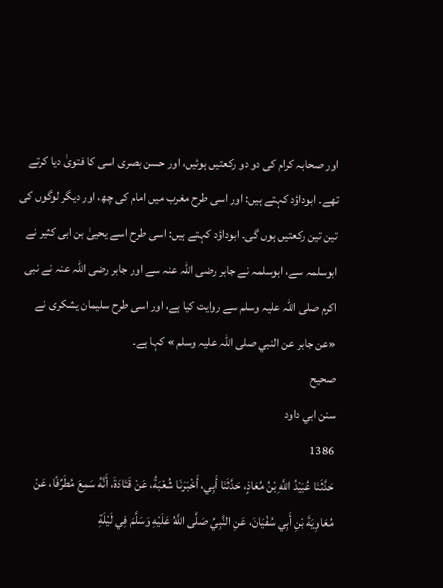اور صحابہ کرام کی دو دو رکعتیں ہوئیں، اور حسن بصری اسی کا فتویٰ دیا کرتے تھے۔ ابوداؤد کہتے ہیں: اور اسی طرح مغرب میں امام کی چھ، اور دیگر لوگوں کی تین تین رکعتیں ہوں گی۔ ابوداؤد کہتے ہیں: اسی طرح اسے یحییٰ بن ابی کثیر نے ابوسلمہ سے، ابوسلمہ نے جابر رضی اللہ عنہ سے اور جابر رضی اللہ عنہ نے نبی اکرم صلی اللہ علیہ وسلم سے روایت کیا ہے، اور اسی طرح سلیمان یشکری نے «عن جابر عن النبي صلی اللہ علیہ وسلم » کہا ہے۔
صحيح
سنن ابي داود
1386
حَدَّثَنَا عُبَيْدُ اللَّهِ بْنُ مُعَاذٍ، حَدَّثَنَا أَبِي، أَخْبَرَنَا شُعْبَةُ، عَنْ قَتَادَةَ، أَنَّهُ سَمِعَ مُطَرِّفًا، عَنْ مُعَاوِيَةَ بْنِ أَبِي سُفْيَانَ، عَنِ النَّبِيِّ صَلَّى اللَّهُ عَلَيْهِ وَسَلَّمَ فِي لَيْلَةِ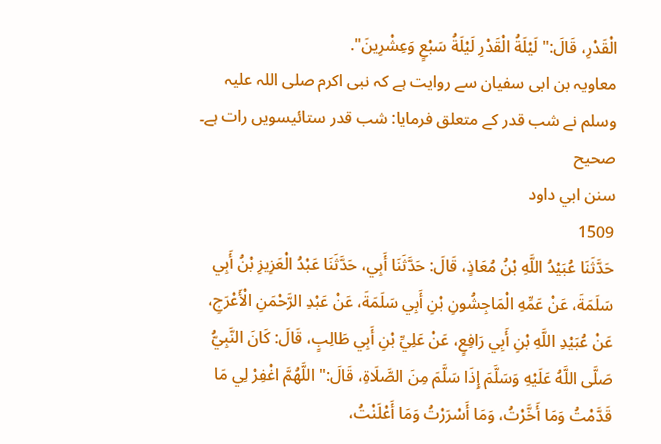الْقَدْرِ، قَالَ:" لَيْلَةُ الْقَدْرِ لَيْلَةُ سَبْعٍ وَعِشْرِينَ".
معاویہ بن ابی سفیان سے روایت ہے کہ نبی اکرم صلی اللہ علیہ وسلم نے شب قدر کے متعلق فرمایا: شب قدر ستائیسویں رات ہے۔
صحيح
سنن ابي داود
1509
حَدَّثَنَا عُبَيْدُ اللَّهِ بْنُ مُعَاذٍ، قَالَ: حَدَّثَنَا أَبِي، حَدَّثَنَا عَبْدُ الْعَزِيزِ بْنُ أَبِي سَلَمَةَ، عَنْ عَمِّهِ الْمَاجِشُونِ بْنِ أَبِي سَلَمَةَ، عَنْ عَبْدِ الرَّحْمَنِ الْأَعْرَجِ، عَنْ عُبَيْدِ اللَّهِ بْنِ أَبِي رَافِعٍ، عَنْ عَلِيِّ بْنِ أَبِي طَالِبٍ، قَالَ: كَانَ النَّبِيُّ صَلَّى اللَّهُ عَلَيْهِ وَسَلَّمَ إِذَا سَلَّمَ مِنَ الصَّلَاةِ، قَالَ:" اللَّهُمَّ اغْفِرْ لِي مَا قَدَّمْتُ وَمَا أَخَّرْتُ، وَمَا أَسْرَرْتُ وَمَا أَعْلَنْتُ،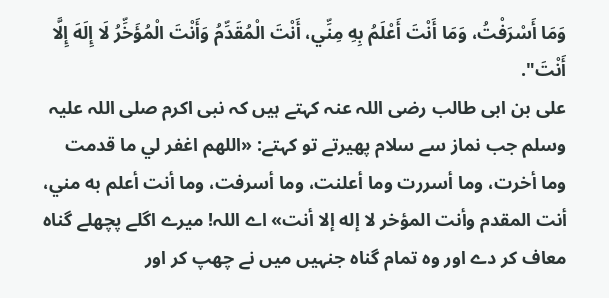وَمَا أَسْرَفْتُ، وَمَا أَنْتَ أَعْلَمُ بِهِ مِنِّي، أَنْتَ الْمُقَدِّمُ وَأَنْتَ الْمُؤَخِّرُ لَا إِلَهَ إِلَّا أَنْتَ".
علی بن ابی طالب رضی اللہ عنہ کہتے ہیں کہ نبی اکرم صلی اللہ علیہ وسلم جب نماز سے سلام پھیرتے تو کہتے: «اللهم اغفر لي ما قدمت وما أخرت، وما أسررت وما أعلنت، وما أسرفت، وما أنت أعلم به مني، أنت المقدم وأنت المؤخر لا إله إلا أنت» اے اللہ! میرے اگلے پچھلے گناہ معاف کر دے اور وہ تمام گناہ جنہیں میں نے چھپ کر اور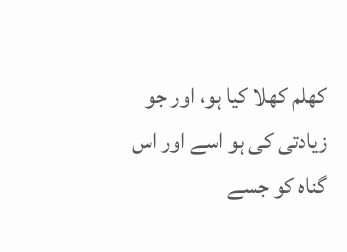کھلم کھلا کیا ہو، اور جو زیادتی کی ہو اسے اور اس گناہ کو جسے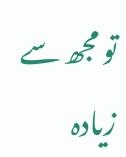تو مجھ سے زیادہ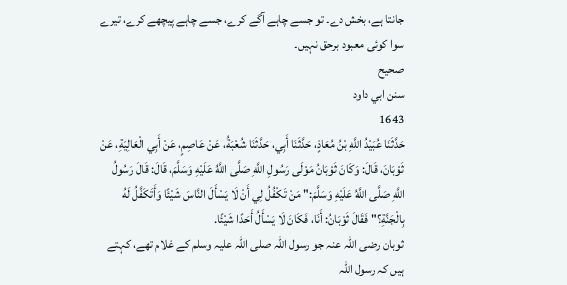جانتا ہے، بخش دے۔ تو جسے چاہے آگے کرے، جسے چاہے پیچھے کرے، تیرے سوا کوئی معبود برحق نہیں۔
صحيح
سنن ابي داود
1643
حَدَّثَنَا عُبَيْدُ اللَّهِ بْنُ مُعَاذٍ، حَدَّثَنَا أَبِي، حَدَّثَنَا شُعْبَةُ، عَنْ عَاصِمٍ، عَنْ أَبِي الْعَالِيَةِ، عَنْ ثَوْبَانَ، قَالَ: وَكَانَ ثَوْبَانُ مَوْلَى رَسُولِ اللَّهِ صَلَّى اللَّهُ عَلَيْهِ وَسَلَّمَ، قَالَ: قَالَ رَسُولُ اللَّهِ صَلَّى اللَّهُ عَلَيْهِ وَسَلَّمَ:" مَنْ تَكْفُلُ لِي أَنْ لَا يَسْأَلَ النَّاسَ شَيْئًا وَأَتَكَفَّلُ لَهُ بِالْجَنَّةِ؟" فَقَالَ ثَوْبَانُ: أَنَا، فَكَانَ لَا يَسْأَلُ أَحَدًا شَيْئًا.
ثوبان رضی اللہ عنہ جو رسول اللہ صلی اللہ علیہ وسلم کے غلام تھے، کہتے ہیں کہ رسول اللہ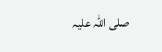صلی اللہ علیہ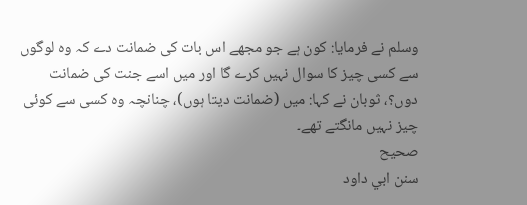وسلم نے فرمایا: کون ہے جو مجھے اس بات کی ضمانت دے کہ وہ لوگوں سے کسی چیز کا سوال نہیں کرے گا اور میں اسے جنت کی ضمانت دوں؟، ثوبان نے کہا: میں (ضمانت دیتا ہوں)، چنانچہ وہ کسی سے کوئی چیز نہیں مانگتے تھے۔
صحيح
سنن ابي داود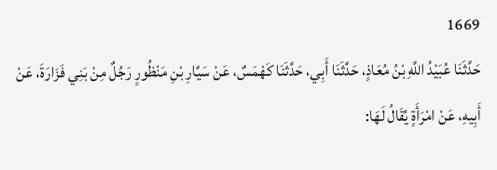1669
حَدَّثَنَا عُبَيْدُ اللَّهِ بْنُ مُعَاذٍ، حَدَّثَنَا أَبِي، حَدَّثَنَا كَهْمَسٌ، عَنْ سَيَّارِ بْنِ مَنْظُورٍ رَجُلٌ مِنْ بَنِي فَزَارَةَ، عَنْ أَبِيهِ، عَنْ امْرَأَةٍ يُقَالُ لَهَا: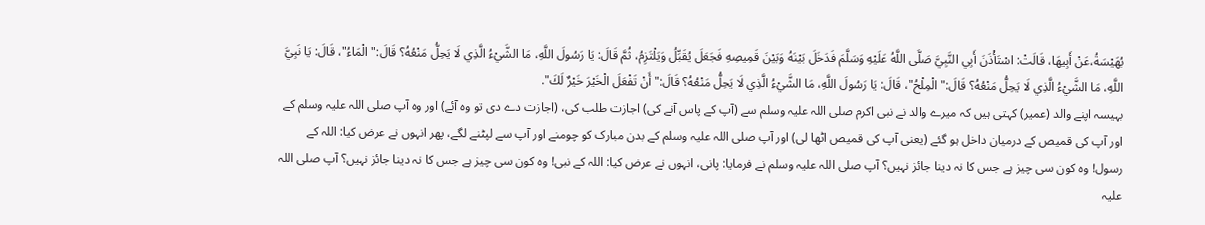بُهَيْسَةُ،عَنْ أَبِيهَا، قَالَتْ: اسْتَأْذَنَ أَبِي النَّبِيَّ صَلَّى اللَّهُ عَلَيْهِ وَسَلَّمَ فَدَخَلَ بَيْنَهُ وَبَيْنَ قَمِيصِهِ فَجَعَلَ يُقَبِّلُ وَيَلْتَزِمُ، ثُمَّ قَالَ: يَا رَسُولَ اللَّهِ، مَا الشَّيْءُ الَّذِي لَا يَحِلُّ مَنْعُهُ؟ قَالَ:" الْمَاءُ"، قَالَ: يَا نَبِيَّ اللَّهِ، مَا الشَّيْءُ الَّذِي لَا يَحِلُّ مَنْعُهُ؟ قَالَ:" الْمِلْحُ"، قَالَ: يَا رَسُولَ اللَّهِ، مَا الشَّيْءُ الَّذِي لَا يَحِلُّ مَنْعُهُ؟ قَالَ:" أَنْ تَفْعَلَ الْخَيْرَ خَيْرٌ لَكَ".
بہیسہ اپنے والد (عمیر) کہتی ہیں کہ میرے والد نے نبی اکرم صلی اللہ علیہ وسلم سے (آپ کے پاس آنے کی) اجازت طلب کی، (اجازت دے دی تو وہ آئے) اور وہ آپ صلی اللہ علیہ وسلم کے اور آپ کی قمیص کے درمیان داخل ہو گئے (یعنی آپ کی قمیص اٹھا لی) اور آپ صلی اللہ علیہ وسلم کے بدن مبارک کو چومنے اور آپ سے لپٹنے لگے، پھر انہوں نے عرض کیا: اللہ کے رسول! وہ کون سی چیز ہے جس کا نہ دینا جائز نہیں؟ آپ صلی اللہ علیہ وسلم نے فرمایا: پانی، انہوں نے عرض کیا: اللہ کے نبی! وہ کون سی چیز ہے جس کا نہ دینا جائز نہیں؟ آپ صلی اللہ علیہ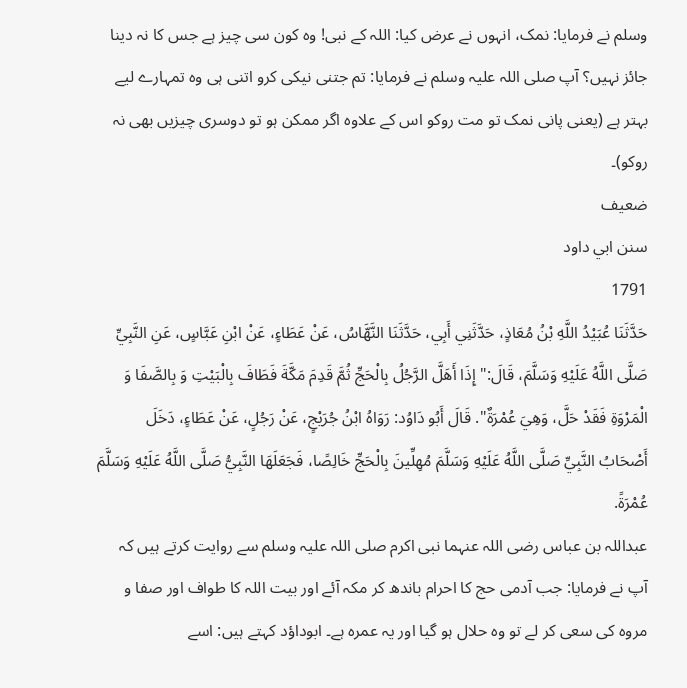وسلم نے فرمایا: نمک، انہوں نے عرض کیا: اللہ کے نبی! وہ کون سی چیز ہے جس کا نہ دینا جائز نہیں؟ آپ صلی اللہ علیہ وسلم نے فرمایا: تم جتنی نیکی کرو اتنی ہی وہ تمہارے لیے بہتر ہے (یعنی پانی نمک تو مت روکو اس کے علاوہ اگر ممکن ہو تو دوسری چیزیں بھی نہ روکو)۔
ضعيف
سنن ابي داود
1791
حَدَّثَنَا عُبَيْدُ اللَّهِ بْنُ مُعَاذٍ، حَدَّثَنِي أَبِي، حَدَّثَنَا النَّهَّاسُ، عَنْ عَطَاءٍ، عَنْ ابْنِ عَبَّاسٍ، عَنِ النَّبِيِّ صَلَّى اللَّهُ عَلَيْهِ وَسَلَّمَ، قَالَ:" إِذَا أَهَلَّ الرَّجُلُ بِالْحَجِّ ثُمَّ قَدِمَ مَكَّةَ فَطَافَ بِالْبَيْتِ وَ بِالصَّفَا وَ الْمَرْوَةِ فَقَدْ حَلَّ، وَهِيَ عُمْرَةٌ". قَالَ أَبُو دَاوُد: رَوَاهُ ابْنُ جُرَيْجٍ، عَنْ رَجُلٍ، عَنْ عَطَاءٍ، دَخَلَ أَصْحَابُ النَّبِيِّ صَلَّى اللَّهُ عَلَيْهِ وَسَلَّمَ مُهِلِّينَ بِالْحَجِّ خَالِصًا، فَجَعَلَهَا النَّبِيُّ صَلَّى اللَّهُ عَلَيْهِ وَسَلَّمَ عُمْرَةً.
عبداللہ بن عباس رضی اللہ عنہما نبی اکرم صلی اللہ علیہ وسلم سے روایت کرتے ہیں کہ آپ نے فرمایا: جب آدمی حج کا احرام باندھ کر مکہ آئے اور بیت اللہ کا طواف اور صفا و مروہ کی سعی کر لے تو وہ حلال ہو گیا اور یہ عمرہ ہے۔ ابوداؤد کہتے ہیں: اسے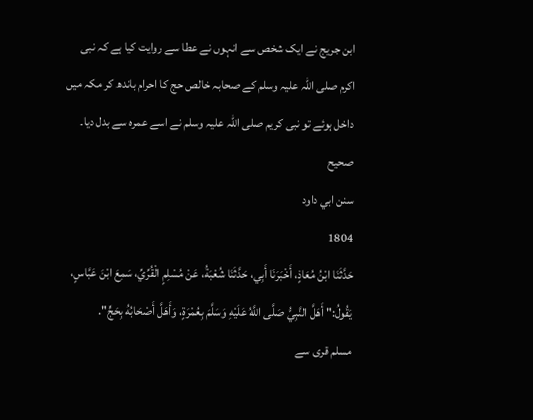ابن جریج نے ایک شخص سے انہوں نے عطا سے روایت کیا ہے کہ نبی اکرم صلی اللہ علیہ وسلم کے صحابہ خالص حج کا احرام باندھ کر مکہ میں داخل ہوئے تو نبی کریم صلی اللہ علیہ وسلم نے اسے عمرہ سے بدل دیا۔
صحيح
سنن ابي داود
1804
حَدَّثَنَا ابْنُ مُعَاذٍ، أَخْبَرَنَا أَبِي، حَدَّثَنَا شُعْبَةُ، عَنْ مُسْلِمٍ الْقُرِّيِّ، سَمِعَ ابْنَ عَبَّاسٍ، يَقُولُ:" أَهَلَّ النَّبِيُّ صَلَّى اللَّهُ عَلَيْهِ وَسَلَّمَ بِعُمْرَةٍ، وَأَهَلَّ أَصْحَابُهُ بِحَجٍّ".
مسلم قری سے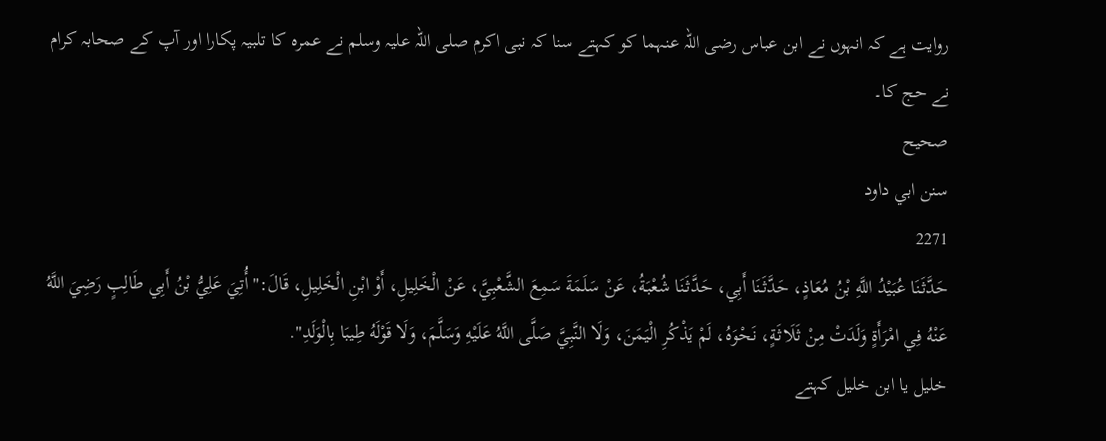روایت ہے کہ انہوں نے ابن عباس رضی اللہ عنہما کو کہتے سنا کہ نبی اکرم صلی اللہ علیہ وسلم نے عمرہ کا تلبیہ پکارا اور آپ کے صحابہ کرام نے حج کا۔
صحيح
سنن ابي داود
2271
حَدَّثَنَا عُبَيْدُ اللَّهِ بْنُ مُعَاذٍ، حَدَّثَنَا أَبِي، حَدَّثَنَا شُعْبَةُ، عَنْ سَلَمَةَ سَمِعَ الشَّعْبِيَّ، عَنْ الْخَلِيلِ، أَوْ ابْنِ الْخَلِيلِ، قَالَ:" أُتِيَ عَلِيُّ بْنُ أَبِي طَالِبٍ رَضِيَ اللَّهُ عَنْهُ فِي امْرَأَةٍ وَلَدَتْ مِنْ ثَلَاثَةٍ، نَحْوَهُ، لَمْ يَذْكُرِ الْيَمَنَ، وَلَا النَّبِيَّ صَلَّى اللَّهُ عَلَيْهِ وَسَلَّمَ، وَلَا قَوْلَهُ طِيبَا بِالْوَلَدِ".
خلیل یا ابن خلیل کہتے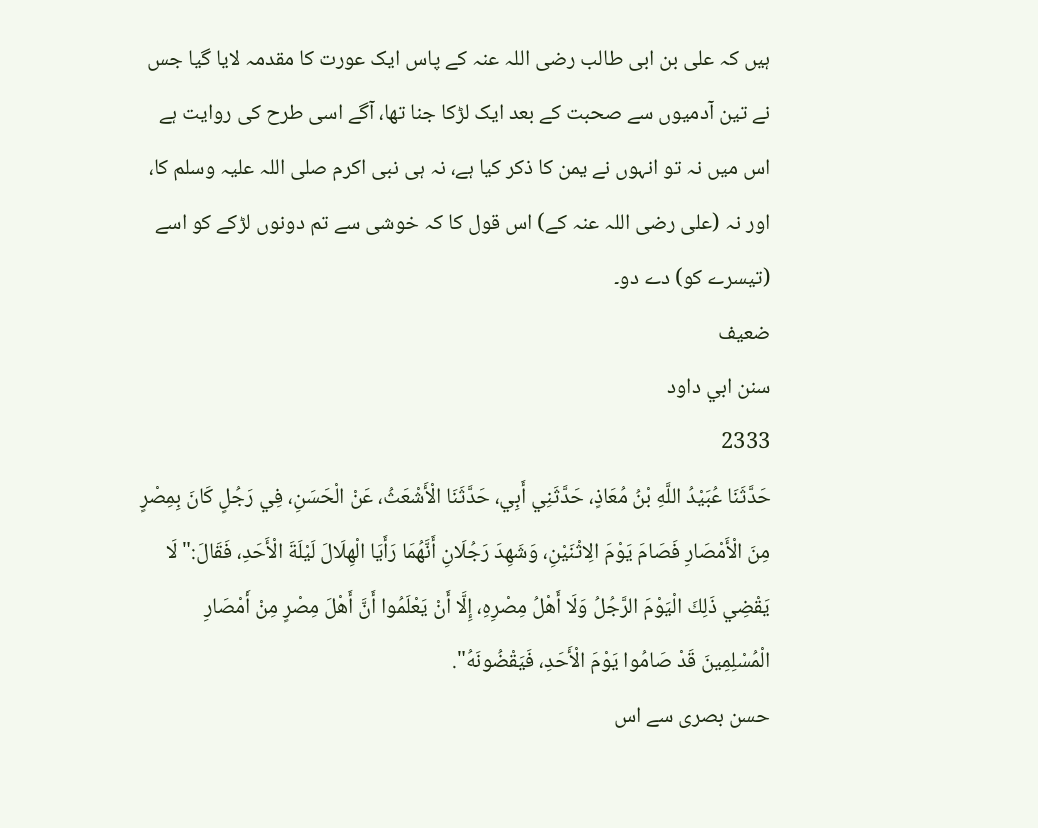ہیں کہ علی بن ابی طالب رضی اللہ عنہ کے پاس ایک عورت کا مقدمہ لایا گیا جس نے تین آدمیوں سے صحبت کے بعد ایک لڑکا جنا تھا، آگے اسی طرح کی روایت ہے اس میں نہ تو انہوں نے یمن کا ذکر کیا ہے، نہ ہی نبی اکرم صلی اللہ علیہ وسلم کا، اور نہ (علی رضی اللہ عنہ کے) اس قول کا کہ خوشی سے تم دونوں لڑکے کو اسے (تیسرے کو) دے دو۔
ضعيف
سنن ابي داود
2333
حَدَّثَنَا عُبَيْدُ اللَّهِ بْنُ مُعَاذٍ، حَدَّثَنِي أَبِي، حَدَّثَنَا الْأَشْعَثُ، عَنْ الْحَسَنِ، فِي رَجُلٍ كَانَ بِمِصْرٍ مِنَ الْأَمْصَارِ فَصَامَ يَوْمَ الِاثْنَيْنِ، وَشَهِدَ رَجُلَانِ أَنَّهُمَا رَأَيَا الْهِلَالَ لَيْلَةَ الْأَحَدِ، فَقَالَ:" لَا يَقْضِي ذَلِكَ الْيَوْمَ الرَّجُلُ وَلَا أَهْلُ مِصْرِهِ، إِلَّا أَنْ يَعْلَمُوا أَنَّ أَهْلَ مِصْرٍ مِنْ أَمْصَارِ الْمُسْلِمِينَ قَدْ صَامُوا يَوْمَ الْأَحَدِ، فَيَقْضُونَهُ".
حسن بصری سے اس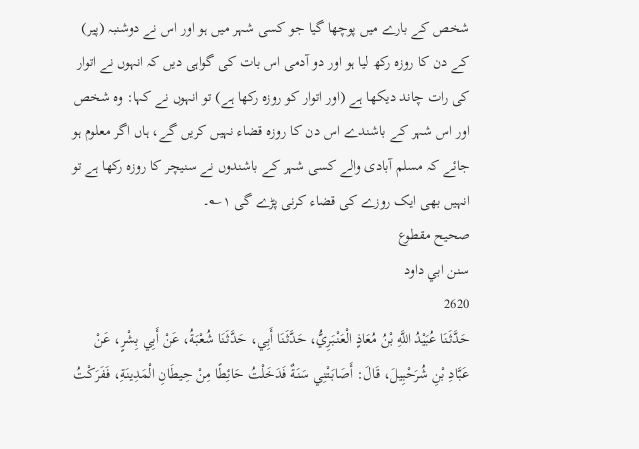شخص کے بارے میں پوچھا گیا جو کسی شہر میں ہو اور اس نے دوشنبہ (پیر) کے دن کا روزہ رکھ لیا ہو اور دو آدمی اس بات کی گواہی دیں کہ انہوں نے اتوار کی رات چاند دیکھا ہے (اور اتوار کو روزہ رکھا ہے) تو انہوں نے کہا: وہ شخص اور اس شہر کے باشندے اس دن کا روزہ قضاء نہیں کریں گے، ہاں اگر معلوم ہو جائے کہ مسلم آبادی والے کسی شہر کے باشندوں نے سنیچر کا روزہ رکھا ہے تو انہیں بھی ایک روزے کی قضاء کرنی پڑے گی ۱؎۔
صحيح مقطوع
سنن ابي داود
2620
حَدَّثَنَا عُبَيْدُ اللَّهِ بْنُ مُعَاذٍ الْعَنْبَرِيُّ، حَدَّثَنَا أَبِي، حَدَّثَنَا شُعْبَةُ، عَنْ أَبِي بِشْرٍ، عَنْ عَبَّادِ بْنِ شُرَحْبِيلَ، قَالَ: أَصَابَتْنِي سَنَةٌ فَدَخَلْتُ حَائِطًا مِنْ حِيطَانِ الْمَدِينَةِ، فَفَرَكْتُ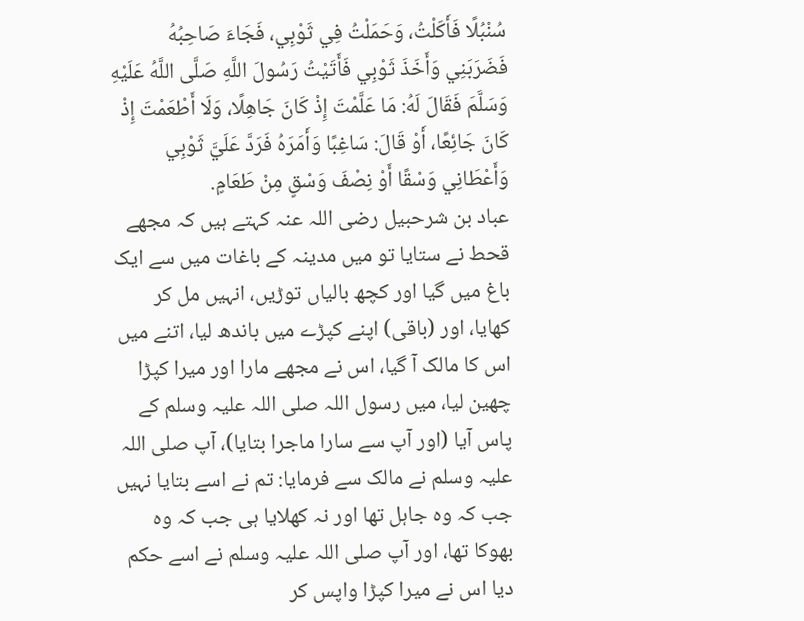سُنْبُلًا فَأَكَلْتُ، وَحَمَلْتُ فِي ثَوْبِي، فَجَاءَ صَاحِبُهُ فَضَرَبَنِي وَأَخَذَ ثَوْبِي فَأَتَيْتُ رَسُولَ اللَّهِ صَلَّى اللَّهُ عَلَيْهِ وَسَلَّمَ فَقَالَ لَهُ: مَا عَلَّمْتَ إِذْ كَانَ جَاهِلًا، وَلَا أَطْعَمْتَ إِذْ كَانَ جَائِعًا، أَوْ قَالَ: سَاغِبًا وَأَمَرَهُ فَرَدَّ عَلَيَّ ثَوْبِي وَأَعْطَانِي وَسْقًا أَوْ نِصْفَ وَسْقٍ مِنْ طَعَامٍ.
عباد بن شرحبیل رضی اللہ عنہ کہتے ہیں کہ مجھے قحط نے ستایا تو میں مدینہ کے باغات میں سے ایک باغ میں گیا اور کچھ بالیاں توڑیں، انہیں مل کر کھایا، اور (باقی) اپنے کپڑے میں باندھ لیا، اتنے میں اس کا مالک آ گیا، اس نے مجھے مارا اور میرا کپڑا چھین لیا، میں رسول اللہ صلی اللہ علیہ وسلم کے پاس آیا (اور آپ سے سارا ماجرا بتایا)، آپ صلی اللہ علیہ وسلم نے مالک سے فرمایا: تم نے اسے بتایا نہیں جب کہ وہ جاہل تھا اور نہ کھلایا ہی جب کہ وہ بھوکا تھا، اور آپ صلی اللہ علیہ وسلم نے اسے حکم دیا اس نے میرا کپڑا واپس کر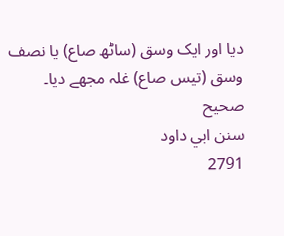دیا اور ایک وسق (ساٹھ صاع) یا نصف وسق (تیس صاع) غلہ مجھے دیا۔
صحيح
سنن ابي داود
2791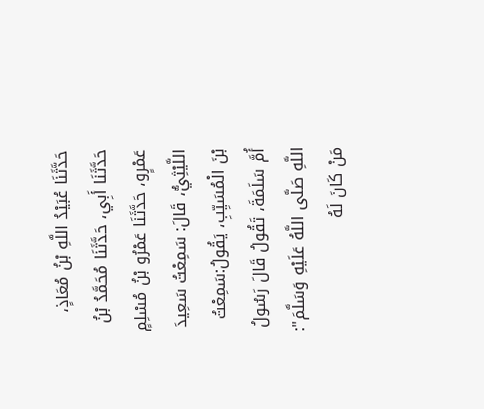حَدَّثَنَا عُبَيْدُ اللَّهِ بْنُ مُعَاذٍ، حَدَّثَنَا أَبِي، حَدَّثَنَا مُحَمَّدُ بْنُ عَمْرٍو، حَدَّثَنَا عَمْرُو بْنُ مُسْلِمٍ اللَّيْثِيُّ، قَالَ: سَمِعْتُ سَعِيدَ بْنَ الْمُسَيِّبِ، يَقُولُ:سَمِعْتُ أُمَّ سَلَمَةَ، تَقُولُ قَالَ رَسُولُ اللَّهِ صَلَّى اللَّهُ عَلَيْهِ وَسَلَّمَ": مَنْ كَانَ لَهُ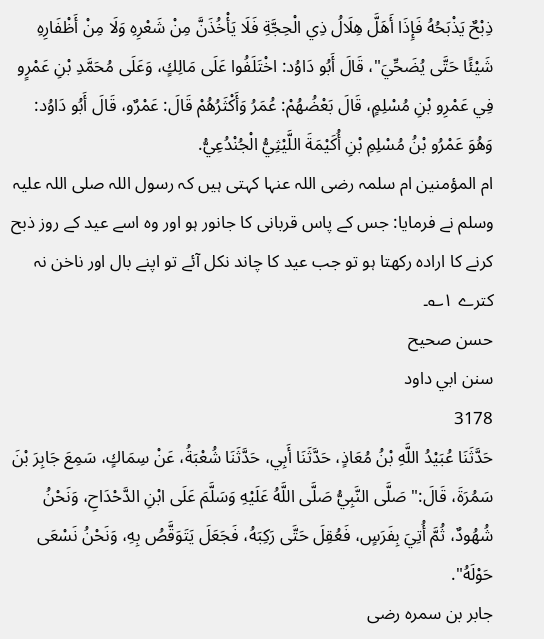ذِبْحٌ يَذْبَحُهُ فَإِذَا أَهَلَّ هِلَالُ ذِي الْحِجَّةِ فَلَا يَأْخُذَنَّ مِنْ شَعْرِهِ وَلَا مِنْ أَظْفَارِهِ شَيْئًا حَتَّى يُضَحِّيَ"، قَالَ أَبُو دَاوُد: اخْتَلَفُوا عَلَى مَالِكٍ، وَعَلَى مُحَمَّدِ بْنِ عَمْرٍو فِي عَمْرِو بْنِ مُسْلِمٍ، قَالَ بَعْضُهُمْ: عُمَرُ وَأَكْثَرُهُمْ قَالَ: عَمْرٌو، قَالَ أَبُو دَاوُد: وَهُوَ عَمْرُو بْنُ مُسْلِمِ بْنِ أُكَيْمَةَ اللَّيْثِيُّ الْجُنْدُعِيُّ.
ام المؤمنین ام سلمہ رضی اللہ عنہا کہتی ہیں کہ رسول اللہ صلی اللہ علیہ وسلم نے فرمایا: جس کے پاس قربانی کا جانور ہو اور وہ اسے عید کے روز ذبح کرنے کا ارادہ رکھتا ہو تو جب عید کا چاند نکل آئے تو اپنے بال اور ناخن نہ کترے ۱؎۔
حسن صحيح
سنن ابي داود
3178
حَدَّثَنَا عُبَيْدُ اللَّهِ بْنُ مُعَاذٍ، حَدَّثَنَا أَبِي، حَدَّثَنَا شُعْبَةُ، عَنْ سِمَاكٍ، سَمِعَ جَابِرَ بْنَ سَمُرَةَ، قَالَ:" صَلَّى النَّبِيُّ صَلَّى اللَّهُ عَلَيْهِ وَسَلَّمَ عَلَى ابْنِ الدَّحْدَاحِ، وَنَحْنُ شُهُودٌ، ثُمَّ أُتِيَ بِفَرَسٍ، فَعُقِلَ حَتَّى رَكِبَهُ، فَجَعَلَ يَتَوَقَّصُ بِهِ، وَنَحْنُ نَسْعَى حَوْلَهُ".
جابر بن سمرہ رضی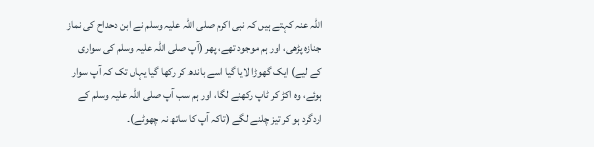اللہ عنہ کہتے ہیں کہ نبی اکرم صلی اللہ علیہ وسلم نے ابن دحداح کی نماز جنازہ پڑھی، اور ہم موجود تھے، پھر (آپ صلی اللہ علیہ وسلم کی سواری کے لیے) ایک گھوڑا لایا گیا اسے باندھ کر رکھا گیا یہاں تک کہ آپ سوار ہوئے، وہ اکڑ کر ٹاپ رکھنے لگا، اور ہم سب آپ صلی اللہ علیہ وسلم کے اردگرد ہو کر تیز چلنے لگے (تاکہ آپ کا ساتھ نہ چھوٹے)۔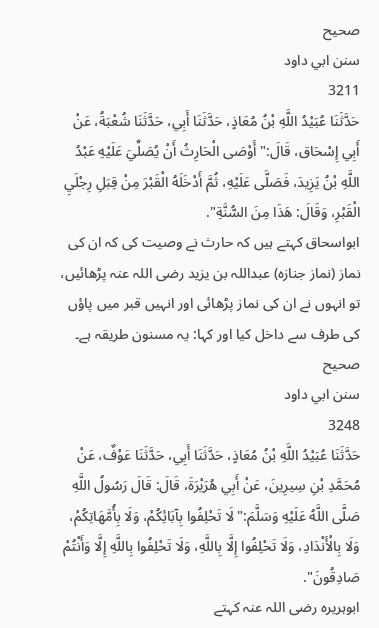صحيح
سنن ابي داود
3211
حَدَّثَنَا عُبَيْدُ اللَّهِ بْنُ مُعَاذٍ، حَدَّثَنَا أَبِي، حَدَّثَنَا شُعْبَةُ، عَنْ أَبِي إِسْحَاق، قَالَ:" أَوْصَى الْحَارِثُ أَنْ يُصَلِّيَ عَلَيْهِ عَبْدُ اللَّهِ بْنُ يَزِيدَ، فَصَلَّى عَلَيْهِ، ثُمَّ أَدْخَلَهُ الْقَبْرَ مِنْ قِبَلِ رِجْلَيِ الْقَبْرِ، وَقَالَ: هَذَا مِنَ السُّنَّةِ".
ابواسحاق کہتے ہیں کہ حارث نے وصیت کی کہ ان کی نماز (نماز جنازہ) عبداللہ بن یزید رضی اللہ عنہ پڑھائیں، تو انہوں نے ان کی نماز پڑھائی اور انہیں قبر میں پاؤں کی طرف سے داخل کیا اور کہا: یہ مسنون طریقہ ہے۔
صحيح
سنن ابي داود
3248
حَدَّثَنَا عُبَيْدُ اللَّهِ بْنُ مُعَاذٍ، حَدَّثَنَا أَبِي، حَدَّثَنَا عَوْفٌ، عَنْ مُحَمَّدِ بْنِ سِيرِينَ، عَنْ أَبِي هُرَيْرَةَ، قَالَ: قَالَ رَسُولُ اللَّهِ صَلَّى اللَّهُ عَلَيْهِ وَسَلَّمَ:" لَا تَحْلِفُوا بِآبَائِكُمْ، وَلَا بِأُمَّهَاتِكُمْ، وَلَا بِالْأَنْدَادِ، وَلَا تَحْلِفُوا إِلَّا بِاللَّهِ، وَلَا تَحْلِفُوا بِاللَّهِ إِلَّا وَأَنْتُمْ صَادِقُونَ".
ابوہریرہ رضی اللہ عنہ کہتے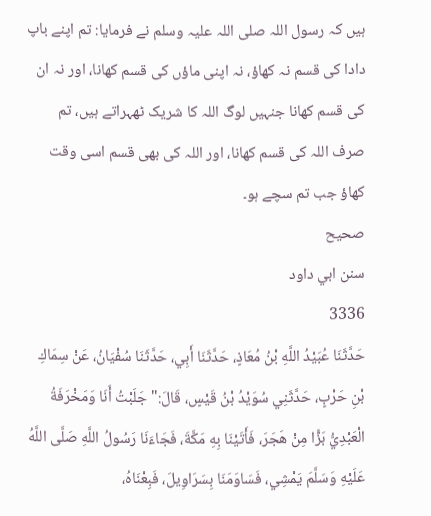ہیں کہ رسول اللہ صلی اللہ علیہ وسلم نے فرمایا: تم اپنے باپ دادا کی قسم نہ کھاؤ، نہ اپنی ماؤں کی قسم کھانا، اور نہ ان کی قسم کھانا جنہیں لوگ اللہ کا شریک ٹھہراتے ہیں، تم صرف اللہ کی قسم کھانا، اور اللہ کی بھی قسم اسی وقت کھاؤ جب تم سچے ہو۔
صحيح
سنن ابي داود
3336
حَدَّثَنَا عُبَيْدُ اللَّهِ بْنُ مُعَاذٍ، حَدَّثَنَا أَبِي، حَدَّثَنَا سُفْيَانُ، عَنْ سِمَاكِ بْنِ حَرْبٍ، حَدَّثَنِي سُوَيْدُ بْنُ قَيْسٍ، قَالَ:" جَلَبْتُ أَنَا وَمَخْرَفَةُ الْعَبْدِيُّ بَزًّا مِنْ هَجَرَ، فَأَتَيْنَا بِهِ مَكَّةَ، فَجَاءَنَا رَسُولُ اللَّهِ صَلَّى اللَّهُ عَلَيْهِ وَسَلَّمَ يَمْشِي، فَسَاوَمَنَا بِسَرَاوِيلَ، فَبِعْنَاهُ،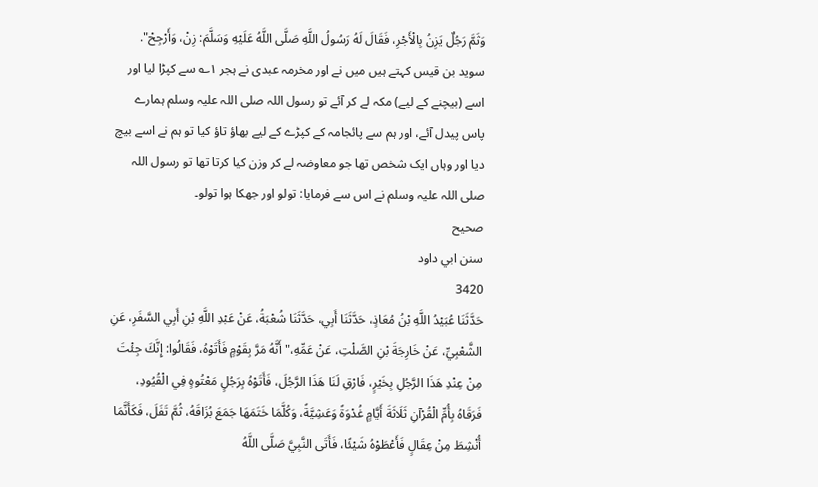وَثَمَّ رَجُلٌ يَزِنُ بِالْأَجْرِ، فَقَالَ لَهُ رَسُولُ اللَّهِ صَلَّى اللَّهُ عَلَيْهِ وَسَلَّمَ: زِنْ، وَأَرْجِحْ".
سوید بن قیس کہتے ہیں میں نے اور مخرمہ عبدی نے ہجر ۱؎ سے کپڑا لیا اور اسے (بیچنے کے لیے) مکہ لے کر آئے تو رسول اللہ صلی اللہ علیہ وسلم ہمارے پاس پیدل آئے، اور ہم سے پائجامہ کے کپڑے کے لیے بھاؤ تاؤ کیا تو ہم نے اسے بیچ دیا اور وہاں ایک شخص تھا جو معاوضہ لے کر وزن کیا کرتا تھا تو رسول اللہ صلی اللہ علیہ وسلم نے اس سے فرمایا: تولو اور جھکا ہوا تولو۔
صحيح
سنن ابي داود
3420
حَدَّثَنَا عُبَيْدُ اللَّهِ بْنُ مُعَاذٍ، حَدَّثَنَا أَبِي، حَدَّثَنَا شُعْبَةُ، عَنْ عَبْدِ اللَّهِ بْنِ أَبِي السَّفَرِ، عَنِ الشَّعْبِيِّ، عَنْ خَارِجَةَ بْنِ الصَّلْتِ، عَنْ عَمِّهِ،" أَنَّهُ مَرَّ بِقَوْمٍ فَأَتَوْهُ، فَقَالُوا: إِنَّكَ جِئْتَ مِنْ عِنْدِ هَذَا الرَّجُلِ بِخَيْرٍ، فَارْقِ لَنَا هَذَا الرَّجُلَ، فَأَتَوْهُ بِرَجُلٍ مَعْتُوهٍ فِي الْقُيُودِ، فَرَقَاهُ بِأُمِّ الْقُرْآنِ ثَلَاثَةَ أَيَّامٍ غُدْوَةً وَعَشِيَّةً، وَكُلَّمَا خَتَمَهَا جَمَعَ بُزَاقَهُ، ثُمَّ تَفَلَ، فَكَأَنَّمَا أُنْشِطَ مِنْ عِقَالٍ فَأَعْطَوْهُ شَيْئًا، فَأَتَى النَّبِيَّ صَلَّى اللَّهُ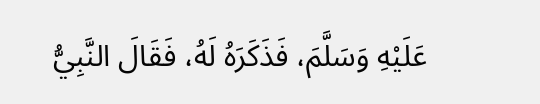عَلَيْهِ وَسَلَّمَ، فَذَكَرَهُ لَهُ، فَقَالَ النَّبِيُّ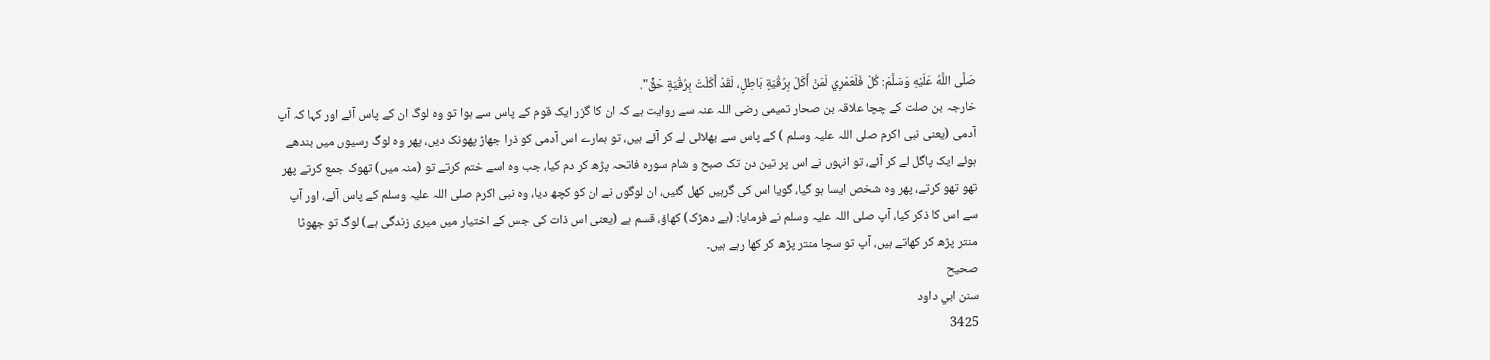صَلَّى اللَّهُ عَلَيْهِ وَسَلَّمَ: كُلْ فَلَعَمْرِي لَمَنْ أَكَلَ بِرُقْيَةٍ بَاطِلٍ، لَقَدْ أَكَلْتَ بِرُقْيَةٍ حَقٍّ".
خارجہ بن صلت کے چچا علاقہ بن صحار تمیمی رضی اللہ عنہ سے روایت ہے کہ ان کا گزر ایک قوم کے پاس سے ہوا تو وہ لوگ ان کے پاس آئے اور کہا کہ آپ آدمی (یعنی نبی اکرم صلی اللہ علیہ وسلم ) کے پاس سے بھلائی لے کر آئے ہیں، تو ہمارے اس آدمی کو ذرا جھاڑ پھونک دیں، پھر وہ لوگ رسیوں میں بندھے ہوئے ایک پاگل لے کر آئے، تو انہوں نے اس پر تین دن تک صبح و شام سورہ فاتحہ پڑھ کر دم کیا، جب وہ اسے ختم کرتے تو (منہ میں) تھوک جمع کرتے پھر تھو تھو کرتے، پھر وہ شخص ایسا ہو گیا، گویا اس کی گرہیں کھل گئیں، ان لوگوں نے ان کو کچھ دیا، وہ نبی اکرم صلی اللہ علیہ وسلم کے پاس آئے، اور آپ سے اس کا ذکر کیا، آپ صلی اللہ علیہ وسلم نے فرمایا: (بے دھڑک) کھاؤ، قسم ہے (یعنی اس ذات کی جس کے اختیار میں میری زندگی ہے) لوگ تو جھوٹا منتر پڑھ کر کھاتے ہیں، آپ تو سچا منتر پڑھ کر کھا رہے ہیں۔
صحيح
سنن ابي داود
3425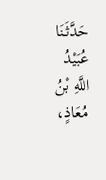حَدَّثَنَا عُبَيْدُ اللَّهِ بْنُ مُعَاذٍ،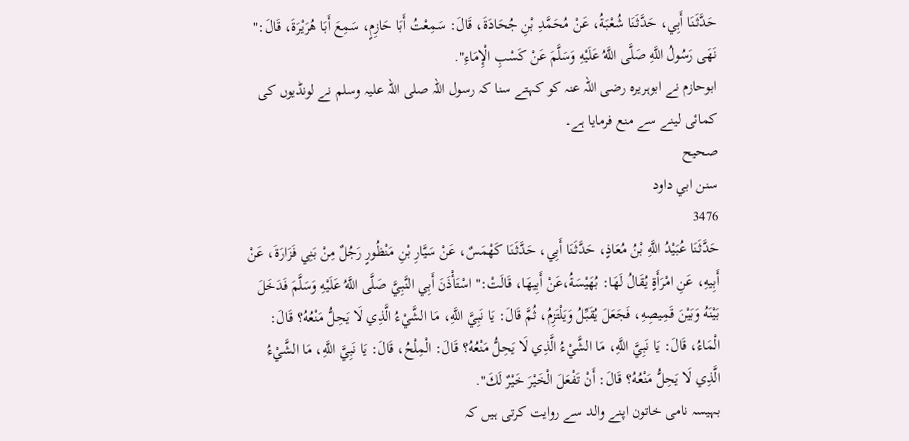حَدَّثَنَا أَبِي، حَدَّثَنَا شُعْبَةُ، عَنْ مُحَمَّدِ بْنِ جُحَادَةَ، قَالَ: سَمِعْتُ أَبَا حَازِمٍ، سَمِعَ أَبَا هُرَيْرَةَ، قَالَ:" نَهَى رَسُولُ اللَّهِ صَلَّى اللَّهُ عَلَيْهِ وَسَلَّمَ عَنْ كَسْبِ الْإِمَاءِ".
ابوحازم نے ابوہریرہ رضی اللہ عنہ کو کہتے سنا کہ رسول اللہ صلی اللہ علیہ وسلم نے لونڈیوں کی کمائی لینے سے منع فرمایا ہے۔
صحيح
سنن ابي داود
3476
حَدَّثَنَا عُبَيْدُ اللَّهِ بْنُ مُعَاذٍ، حَدَّثَنَا أَبِي، حَدَّثَنَا كَهْمَسٌ، عَنْ سَيَّارِ بْنِ مَنْظُورٍ رَجُلٌ مِنْ بَنِي فَزَارَةَ، عَنْ أَبِيهِ، عَنِ امْرَأَةٍ يُقَالُ لَهَا: بُهَيْسَةُ،عَنْ أَبِيهَا، قَالَتْ:" اسْتَأْذَنَ أَبِي النَّبِيَّ صَلَّى اللَّهُ عَلَيْهِ وَسَلَّمَ فَدَخَلَ بَيْنَهُ وَبَيْنَ قَمِيصِهِ، فَجَعَلَ يُقَبِّلُ وَيَلْتَزِمُ، ثُمَّ قَالَ: يَا نَبِيَّ اللَّهِ، مَا الشَّيْءُ الَّذِي لَا يَحِلُّ مَنْعُهُ؟ قَالَ: الْمَاءُ، قَالَ: يَا نَبِيَّ اللَّهِ، مَا الشَّيْءُ الَّذِي لَا يَحِلُّ مَنْعُهُ؟ قَالَ: الْمِلْحُ، قَالَ: يَا نَبِيَّ اللَّهِ، مَا الشَّيْءُ الَّذِي لَا يَحِلُّ مَنْعُهُ؟ قَالَ: أَنْ تَفْعَلَ الْخَيْرَ خَيْرٌ لَكَ".
بہیسہ نامی خاتون اپنے والد سے روایت کرتی ہیں کہ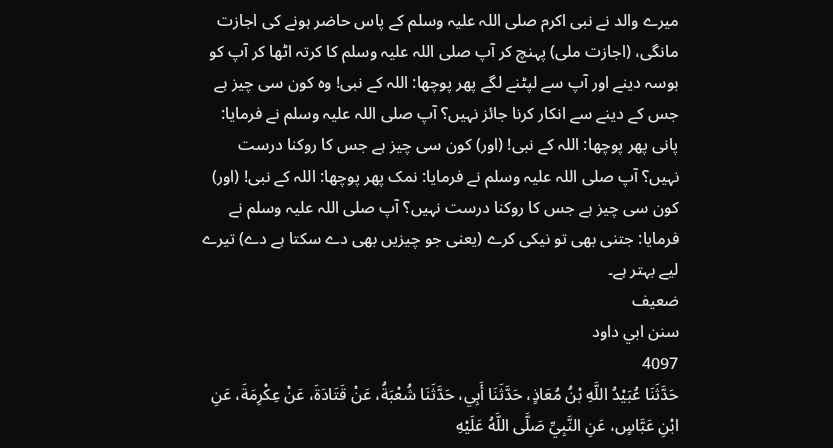میرے والد نے نبی اکرم صلی اللہ علیہ وسلم کے پاس حاضر ہونے کی اجازت مانگی، (اجازت ملی) پہنچ کر آپ صلی اللہ علیہ وسلم کا کرتہ اٹھا کر آپ کو بوسہ دینے اور آپ سے لپٹنے لگے پھر پوچھا: اللہ کے نبی! وہ کون سی چیز ہے جس کے دینے سے انکار کرنا جائز نہیں؟ آپ صلی اللہ علیہ وسلم نے فرمایا: پانی پھر پوچھا: اللہ کے نبی! (اور) کون سی چیز ہے جس کا روکنا درست نہیں؟ آپ صلی اللہ علیہ وسلم نے فرمایا: نمک پھر پوچھا: اللہ کے نبی! (اور) کون سی چیز ہے جس کا روکنا درست نہیں؟ آپ صلی اللہ علیہ وسلم نے فرمایا: جتنی بھی تو نیکی کرے (یعنی جو چیزیں بھی دے سکتا ہے دے) تیرے لیے بہتر ہے۔
ضعيف
سنن ابي داود
4097
حَدَّثَنَا عُبَيْدُ اللَّهِ بْنُ مُعَاذٍ، حَدَّثَنَا أَبِي، حَدَّثَنَا شُعْبَةُ، عَنْ قَتَادَةَ، عَنْ عِكْرِمَةَ، عَنِ ابْنِ عَبَّاسٍ، عَنِ النَّبِيِّ صَلَّى اللَّهُ عَلَيْهِ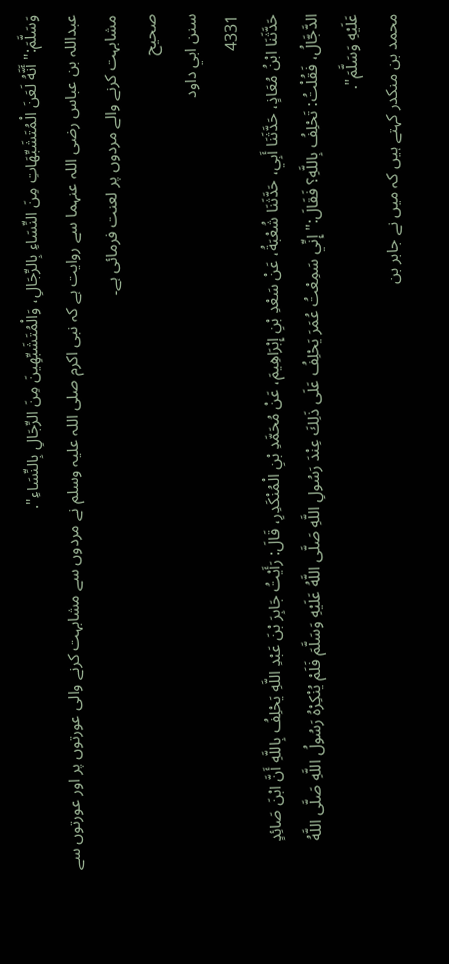وَسَلَّمَ:" أَنَّهُ لَعَنَ الْمُتَشَبِّهَاتِ مِنَ النِّسَاءِ بِالرِّجَالِ، وَالْمُتَشَبِّهِينَ مِنَ الرِّجَالِ بِالنِّسَاءِ".
عبداللہ بن عباس رضی اللہ عنہما سے روایت ہے کہ نبی اکرم صلی اللہ علیہ وسلم نے مردوں سے مشابہت کرنے والی عورتوں پر اور عورتوں سے مشابہت کرنے والے مردوں پر لعنت فرمائی ہے۔
صحيح
سنن ابي داود
4331
حَدَّثَنَا ابْنُ مُعَاذٍ، حَدَّثَنَا أَبِي، حَدَّثَنَا شُعْبَةُ، عَنْ سَعْدِ بْنِ إِبْرَاهِيمَ، عَنْ مُحَمَّدِ بْنِ الْمُنْكَدِرِ، قَالَ: رَأَيْتُ جَابِرَ بْنَ عَبْدِ اللَّهِ يَحْلِفُ بِاللَّهِ أَنَّ ابْنَ صَائِدٍ الدَّجَّالُ، فَقُلْتُ: تَحْلِفُ بِاللَّهِ؟ فَقَالَ:" إِنِّي سَمِعْتُ عُمَرَ يَحْلِفُ عَلَى ذَلِكَ عِنْدَ رَسُولِ اللَّهِ صَلَّى اللَّهُ عَلَيْهِ وَسَلَّمَ فَلَمْ يُنْكِرْهُ رَسُولُ اللَّهِ صَلَّى اللَّهُ عَلَيْهِ وَسَلَّمَ".
محمد بن منکدر کہتے ہیں کہ میں نے جابر بن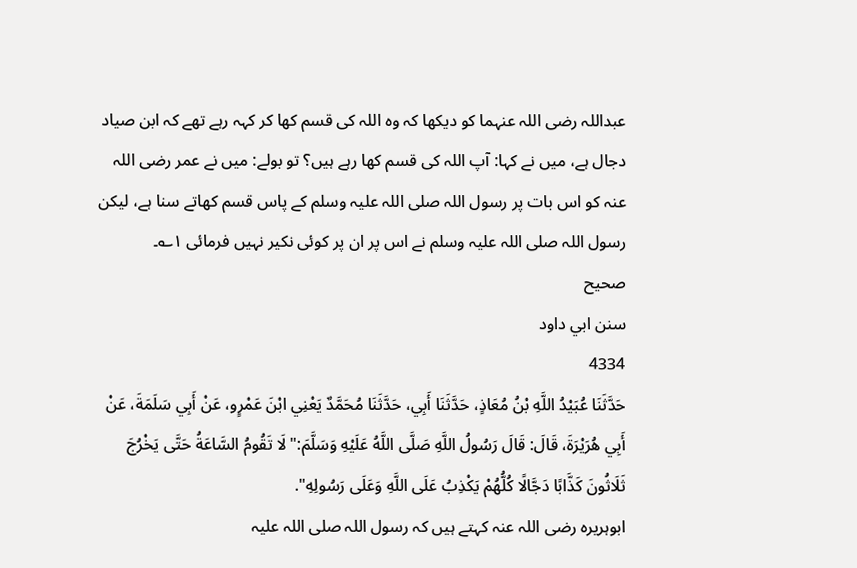عبداللہ رضی اللہ عنہما کو دیکھا کہ وہ اللہ کی قسم کھا کر کہہ رہے تھے کہ ابن صیاد دجال ہے، میں نے کہا: آپ اللہ کی قسم کھا رہے ہیں؟ تو بولے: میں نے عمر رضی اللہ عنہ کو اس بات پر رسول اللہ صلی اللہ علیہ وسلم کے پاس قسم کھاتے سنا ہے، لیکن رسول اللہ صلی اللہ علیہ وسلم نے اس پر ان پر کوئی نکیر نہیں فرمائی ۱؎۔
صحيح
سنن ابي داود
4334
حَدَّثَنَا عُبَيْدُ اللَّهِ بْنُ مُعَاذٍ، حَدَّثَنَا أَبِي، حَدَّثَنَا مُحَمَّدٌ يَعْنِي ابْنَ عَمْرٍو، عَنْ أَبِي سَلَمَةَ، عَنْ أَبِي هُرَيْرَةَ، قَالَ: قَالَ رَسُولُ اللَّهِ صَلَّى اللَّهُ عَلَيْهِ وَسَلَّمَ:" لَا تَقُومُ السَّاعَةُ حَتَّى يَخْرُجَ ثَلَاثُونَ كَذَّابًا دَجَّالًا كُلُّهُمْ يَكْذِبُ عَلَى اللَّهِ وَعَلَى رَسُولِهِ".
ابوہریرہ رضی اللہ عنہ کہتے ہیں کہ رسول اللہ صلی اللہ علیہ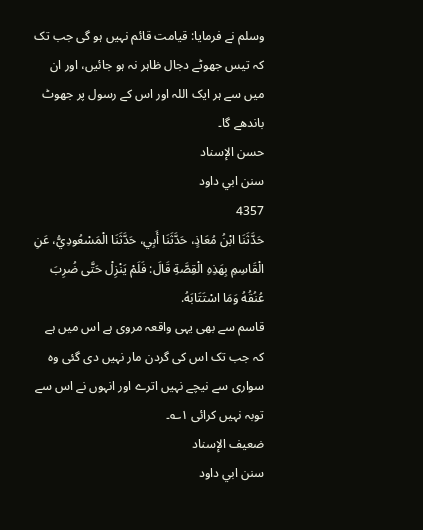وسلم نے فرمایا: قیامت قائم نہیں ہو گی جب تک کہ تیس جھوٹے دجال ظاہر نہ ہو جائیں، اور ان میں سے ہر ایک اللہ اور اس کے رسول پر جھوٹ باندھے گا۔
حسن الإسناد
سنن ابي داود
4357
حَدَّثَنَا ابْنُ مُعَاذٍ، حَدَّثَنَا أَبِي، حَدَّثَنَا الْمَسْعُودِيُّ، عَنِ الْقَاسِمِ بِهَذِهِ الْقِصَّةِ قَالَ: فَلَمْ يَنْزِلْ حَتَّى ضُرِبَ عُنُقُهُ وَمَا اسْتَتَابَهُ.
قاسم سے بھی یہی واقعہ مروی ہے اس میں ہے کہ جب تک اس کی گردن مار نہیں دی گئی وہ سواری سے نیچے نہیں اترے اور انہوں نے اس سے توبہ نہیں کرائی ۱؎۔
ضعيف الإسناد
سنن ابي داود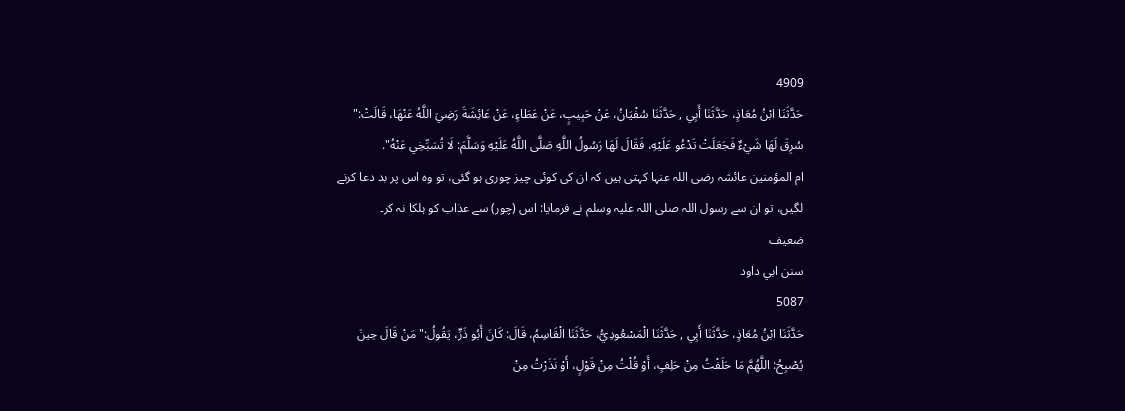4909
حَدَّثَنَا ابْنُ مُعَاذٍ، حَدَّثَنَا أَبِي , حَدَّثَنَا سُفْيَانُ، عَنْ حَبِيبٍ، عَنْ عَطَاءٍ، عَنْ عَائِشَةَ رَضِيَ اللَّهُ عَنْهَا، قَالَتْ:" سُرِقَ لَهَا شَيْءٌ فَجَعَلَتْ تَدْعُو عَلَيْهِ، فَقَالَ لَهَا رَسُولُ اللَّهِ صَلَّى اللَّهُ عَلَيْهِ وَسَلَّمَ: لَا تُسَبِّخِي عَنْهُ".
ام المؤمنین عائشہ رضی اللہ عنہا کہتی ہیں کہ ان کی کوئی چیز چوری ہو گئی، تو وہ اس پر بد دعا کرنے لگیں، تو ان سے رسول اللہ صلی اللہ علیہ وسلم نے فرمایا: اس (چور) سے عذاب کو ہلکا نہ کر۔
ضعيف
سنن ابي داود
5087
حَدَّثَنَا ابْنُ مُعَاذٍ، حَدَّثَنَا أَبِي , حَدَّثَنَا الْمَسْعُودِيُّ، حَدَّثَنَا الْقَاسِمُ، قَالَ: كَانَ أَبُو ذَرٍّ، يَقُولُ:" مَنْ قَالَ حِينَ يُصْبِحُ: اللَّهُمَّ مَا حَلَفْتُ مِنْ حَلِفٍ، أَوْ قُلْتُ مِنْ قَوْلٍ، أَوْ نَذَرْتُ مِنْ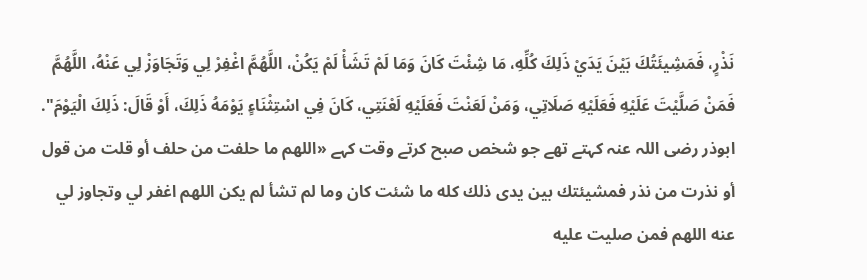نَذْرٍ، فَمَشِيئَتُكَ بَيْنَ يَدَيْ ذَلِكَ كُلِّهِ، مَا شِئْتَ كَانَ وَمَا لَمْ تَشَأْ لَمْ يَكُنْ، اللَّهُمَّ اغْفِرْ لِي وَتَجَاوَزْ لِي عَنْهُ، اللَّهُمَّ فَمَنْ صَلَّيْتَ عَلَيْهِ فَعَلَيْهِ صَلَاتِي، وَمَنْ لَعَنْتَ فَعَلَيْهِ لَعْنَتِي، كَانَ فِي اسْتِثْنَاءٍ يَوْمَهُ ذَلِكَ، أَوْ قَالَ: ذَلِكَ الْيَوْمَ".
ابوذر رضی اللہ عنہ کہتے تھے جو شخص صبح کرتے وقت کہے «اللهم ما حلفت من حلف أو قلت من قول أو نذرت من نذر فمشيئتك بين يدى ذلك كله ما شئت كان وما لم تشأ لم يكن اللهم اغفر لي وتجاوز لي عنه اللهم فمن صليت عليه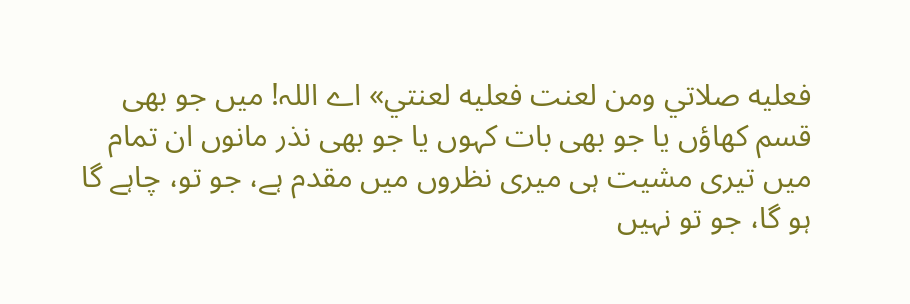فعليه صلاتي ومن لعنت فعليه لعنتي» اے اللہ! میں جو بھی قسم کھاؤں یا جو بھی بات کہوں یا جو بھی نذر مانوں ان تمام میں تیری مشیت ہی میری نظروں میں مقدم ہے، جو تو، چاہے گا ہو گا، جو تو نہیں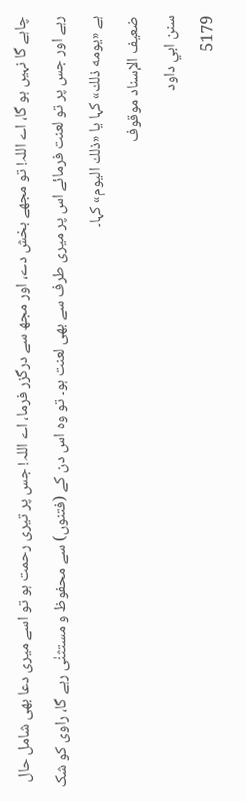چاہے گا نہیں ہو گا، اے اللہ! تو مجھے بخش دے، اور مجھ سے درگزر فرما، اے اللہ! جس پر تیری رحمت ہو تو اسے میری دعا بھی شامل حال رہے اور جس پر تو لعنت فرمائے اس پر میری طرف سے بھی لعنت ہو۔ تو وہ اس دن کے (فتنوں) سے محفوظ و مستثنٰی رہے گا، راوی کو شک ہے «يومه ذلك» کہا یا «ذلك اليوم» کہا۔
ضعيف الإسناد موقوف
سنن ابي داود
5179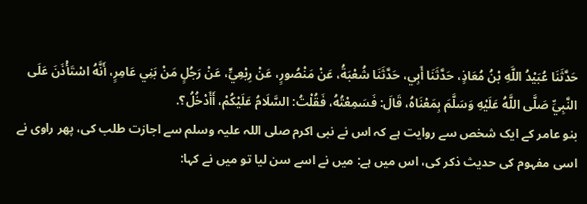حَدَّثَنَا عُبَيْدُ اللَّهِ بْنُ مُعَاذٍ، حَدَّثَنَا أَبِي، حَدَّثَنَا شُعْبَةُ، عَنْ مَنْصُورٍ، عَنْ رِبْعِيٍّ، عَنْ رَجُلٍ مَنْ بَنِي عَامِرٍ، أَنَّهُ اسْتَأْذَنَ عَلَى النَّبِيِّ صَلَّى اللَّهُ عَلَيْهِ وَسَلَّمَ بِمَعْنَاهُ، قَالَ: فَسَمِعْتُهُ، فَقُلْتُ: السَّلَامُ عَلَيْكُمْ، أَأَدْخُلُ؟.
بنو عامر کے ایک شخص سے روایت ہے کہ اس نے نبی اکرم صلی اللہ علیہ وسلم سے اجازت طلب کی، پھر راوی نے اسی مفہوم کی حدیث ذکر کی، اس میں ہے: میں نے اسے سن لیا تو میں نے کہا: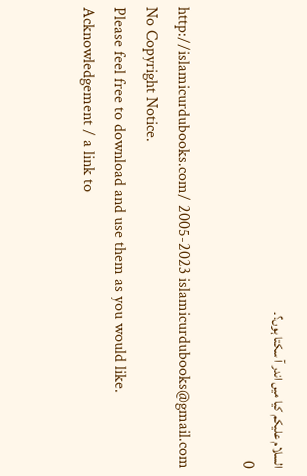السلام علیکم کیا میں اندر آ سکتا ہوں؟۔
0

http://islamicurdubooks.com/ 2005-2023 islamicurdubooks@gmail.com No Copyright Notice.
Please feel free to download and use them as you would like.
Acknowledgement / a link to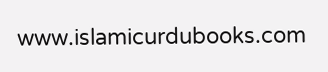www.islamicurdubooks.com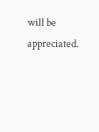will be appreciated.